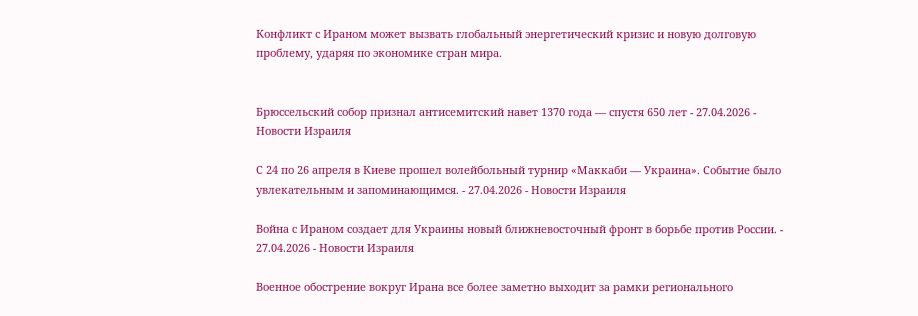Конфликт с Ираном может вызвать глобальный энергетический кризис и новую долговую проблему, ударяя по экономике стран мира.


Брюссельский собор признал антисемитский навет 1370 года — спустя 650 лет - 27.04.2026 - Новости Израиля

С 24 по 26 апреля в Киеве прошел волейбольный турнир «Маккаби — Украина». Событие было увлекательным и запоминающимся. - 27.04.2026 - Новости Израиля

Война с Ираном создает для Украины новый ближневосточный фронт в борьбе против России. - 27.04.2026 - Новости Израиля

Военное обострение вокруг Ирана все более заметно выходит за рамки регионального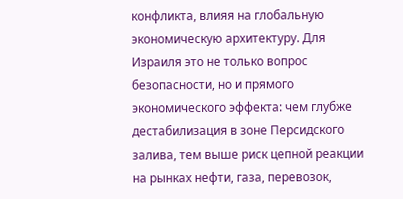конфликта, влияя на глобальную экономическую архитектуру. Для Израиля это не только вопрос безопасности, но и прямого экономического эффекта: чем глубже дестабилизация в зоне Персидского залива, тем выше риск цепной реакции на рынках нефти, газа, перевозок,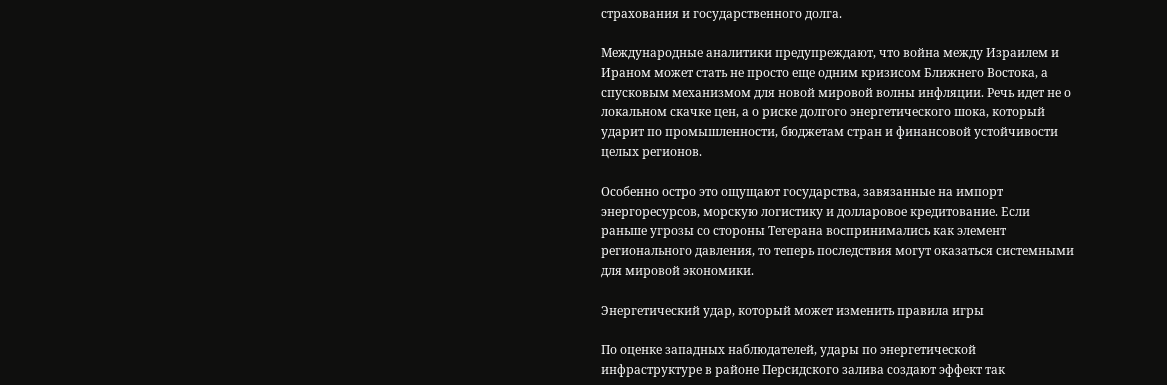страхования и государственного долга.

Международные аналитики предупреждают, что война между Израилем и Ираном может стать не просто еще одним кризисом Ближнего Востока, а спусковым механизмом для новой мировой волны инфляции. Речь идет не о локальном скачке цен, а о риске долгого энергетического шока, который ударит по промышленности, бюджетам стран и финансовой устойчивости целых регионов.

Особенно остро это ощущают государства, завязанные на импорт энергоресурсов, морскую логистику и долларовое кредитование. Если раньше угрозы со стороны Тегерана воспринимались как элемент регионального давления, то теперь последствия могут оказаться системными для мировой экономики.

Энергетический удар, который может изменить правила игры

По оценке западных наблюдателей, удары по энергетической инфраструктуре в районе Персидского залива создают эффект так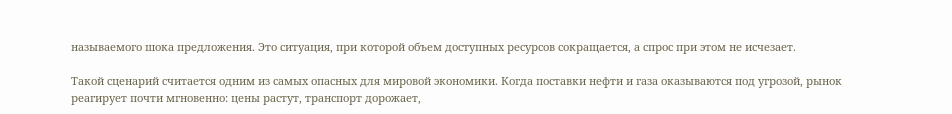называемого шока предложения. Это ситуация, при которой объем доступных ресурсов сокращается, а спрос при этом не исчезает.

Такой сценарий считается одним из самых опасных для мировой экономики. Когда поставки нефти и газа оказываются под угрозой, рынок реагирует почти мгновенно: цены растут, транспорт дорожает,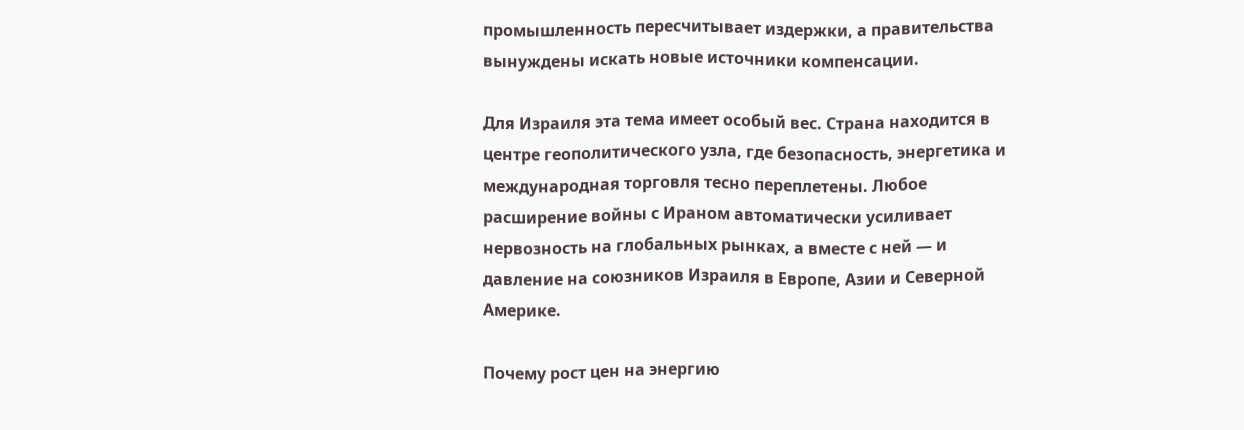промышленность пересчитывает издержки, а правительства вынуждены искать новые источники компенсации.

Для Израиля эта тема имеет особый вес. Страна находится в центре геополитического узла, где безопасность, энергетика и международная торговля тесно переплетены. Любое расширение войны с Ираном автоматически усиливает нервозность на глобальных рынках, а вместе с ней — и давление на союзников Израиля в Европе, Азии и Северной Америке.

Почему рост цен на энергию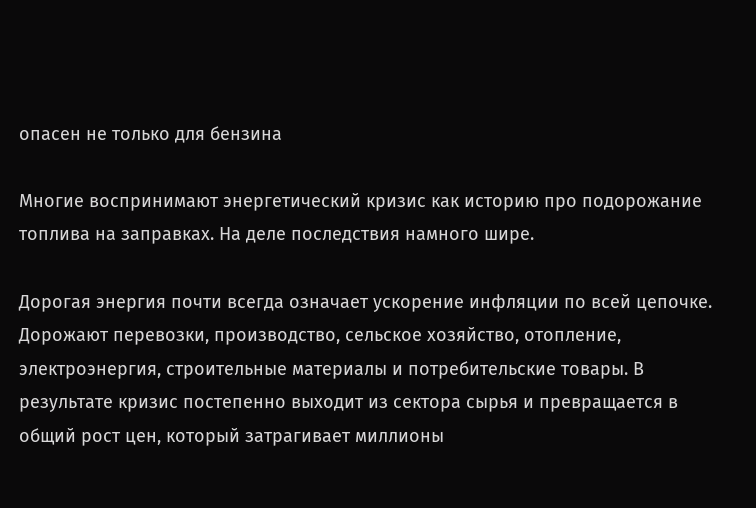опасен не только для бензина

Многие воспринимают энергетический кризис как историю про подорожание топлива на заправках. На деле последствия намного шире.

Дорогая энергия почти всегда означает ускорение инфляции по всей цепочке. Дорожают перевозки, производство, сельское хозяйство, отопление, электроэнергия, строительные материалы и потребительские товары. В результате кризис постепенно выходит из сектора сырья и превращается в общий рост цен, который затрагивает миллионы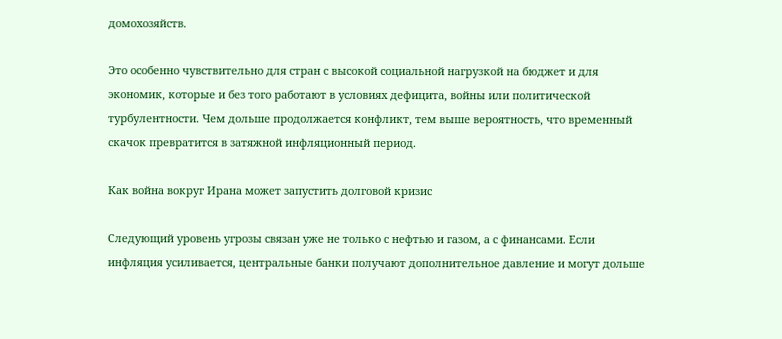домохозяйств.

Это особенно чувствительно для стран с высокой социальной нагрузкой на бюджет и для экономик, которые и без того работают в условиях дефицита, войны или политической турбулентности. Чем дольше продолжается конфликт, тем выше вероятность, что временный скачок превратится в затяжной инфляционный период.

Как война вокруг Ирана может запустить долговой кризис

Следующий уровень угрозы связан уже не только с нефтью и газом, а с финансами. Если инфляция усиливается, центральные банки получают дополнительное давление и могут дольше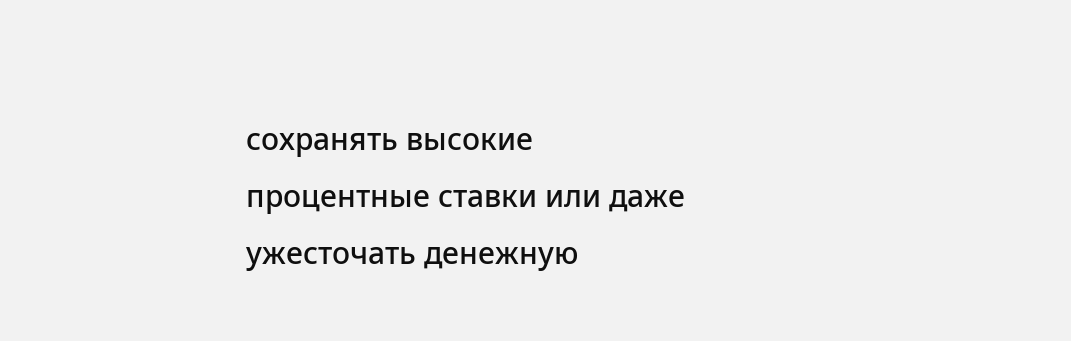сохранять высокие процентные ставки или даже ужесточать денежную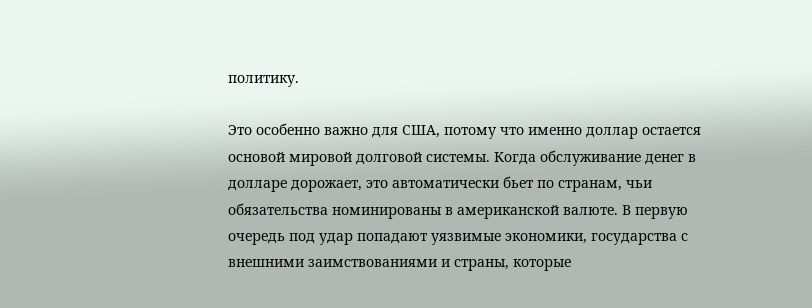политику.

Это особенно важно для США, потому что именно доллар остается основой мировой долговой системы. Когда обслуживание денег в долларе дорожает, это автоматически бьет по странам, чьи обязательства номинированы в американской валюте. В первую очередь под удар попадают уязвимые экономики, государства с внешними заимствованиями и страны, которые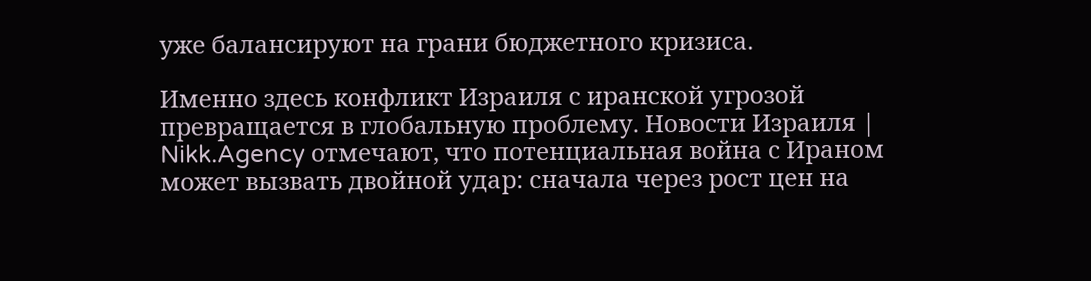уже балансируют на грани бюджетного кризиса.

Именно здесь конфликт Израиля с иранской угрозой превращается в глобальную проблему. Новости Израиля | Nikk.Agency отмечают, что потенциальная война с Ираном может вызвать двойной удар: сначала через рост цен на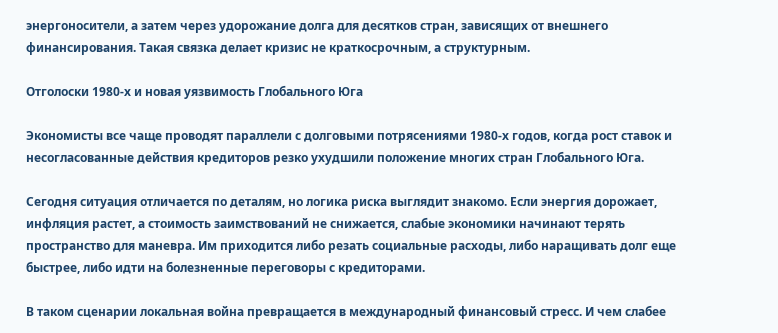энергоносители, а затем через удорожание долга для десятков стран, зависящих от внешнего финансирования. Такая связка делает кризис не краткосрочным, а структурным.

Отголоски 1980-х и новая уязвимость Глобального Юга

Экономисты все чаще проводят параллели с долговыми потрясениями 1980-х годов, когда рост ставок и несогласованные действия кредиторов резко ухудшили положение многих стран Глобального Юга.

Сегодня ситуация отличается по деталям, но логика риска выглядит знакомо. Если энергия дорожает, инфляция растет, а стоимость заимствований не снижается, слабые экономики начинают терять пространство для маневра. Им приходится либо резать социальные расходы, либо наращивать долг еще быстрее, либо идти на болезненные переговоры с кредиторами.

В таком сценарии локальная война превращается в международный финансовый стресс. И чем слабее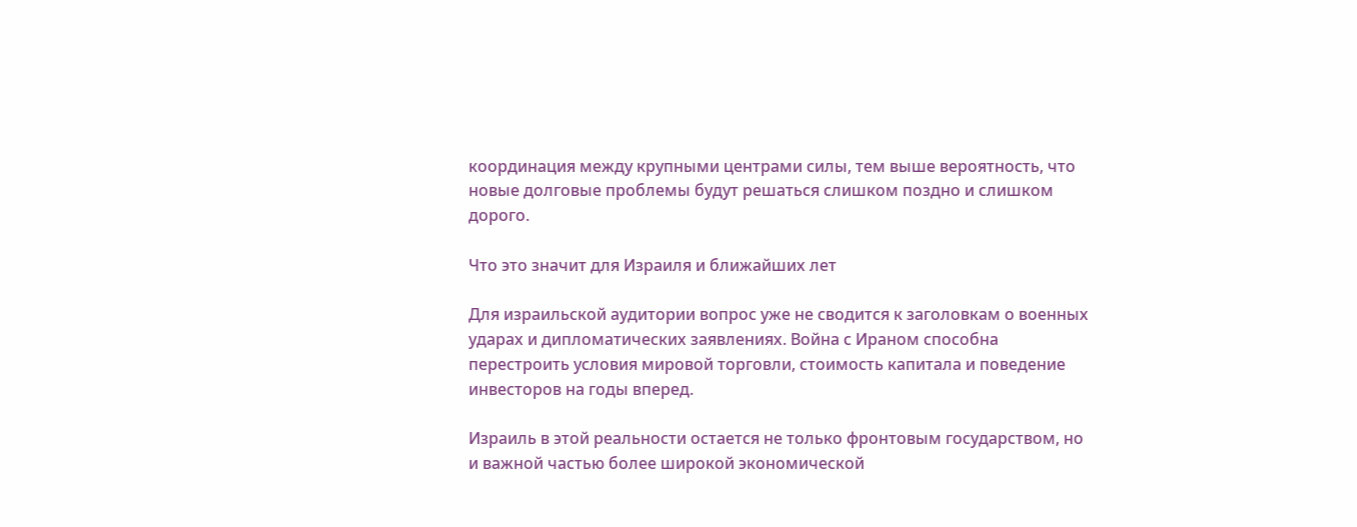координация между крупными центрами силы, тем выше вероятность, что новые долговые проблемы будут решаться слишком поздно и слишком дорого.

Что это значит для Израиля и ближайших лет

Для израильской аудитории вопрос уже не сводится к заголовкам о военных ударах и дипломатических заявлениях. Война с Ираном способна перестроить условия мировой торговли, стоимость капитала и поведение инвесторов на годы вперед.

Израиль в этой реальности остается не только фронтовым государством, но и важной частью более широкой экономической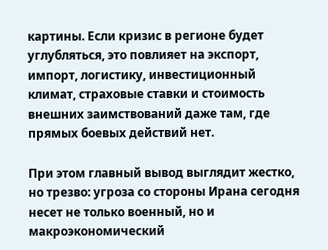картины. Если кризис в регионе будет углубляться, это повлияет на экспорт, импорт, логистику, инвестиционный климат, страховые ставки и стоимость внешних заимствований даже там, где прямых боевых действий нет.

При этом главный вывод выглядит жестко, но трезво: угроза со стороны Ирана сегодня несет не только военный, но и макроэкономический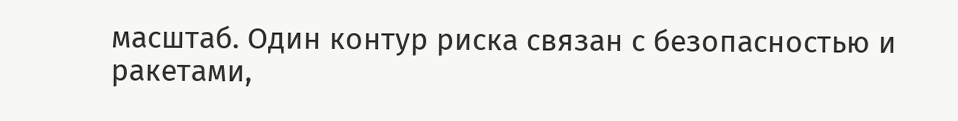масштаб. Один контур риска связан с безопасностью и ракетами,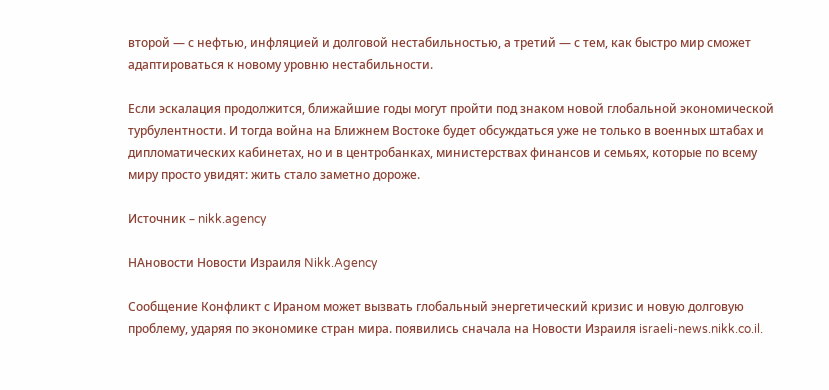второй — с нефтью, инфляцией и долговой нестабильностью, а третий — с тем, как быстро мир сможет адаптироваться к новому уровню нестабильности.

Если эскалация продолжится, ближайшие годы могут пройти под знаком новой глобальной экономической турбулентности. И тогда война на Ближнем Востоке будет обсуждаться уже не только в военных штабах и дипломатических кабинетах, но и в центробанках, министерствах финансов и семьях, которые по всему миру просто увидят: жить стало заметно дороже.

Источник – nikk.agency

НАновости Новости Израиля Nikk.Agency

Сообщение Конфликт с Ираном может вызвать глобальный энергетический кризис и новую долговую проблему, ударяя по экономике стран мира. появились сначала на Новости Израиля israeli-news.nikk.co.il.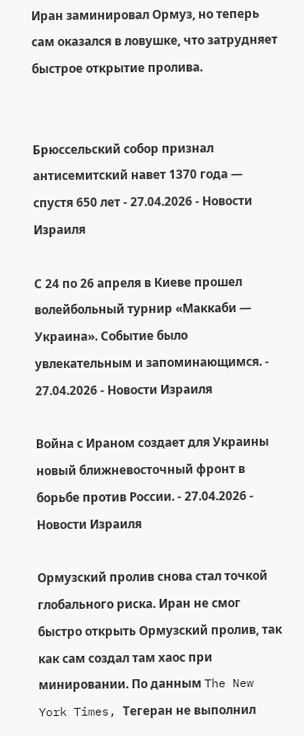Иран заминировал Ормуз, но теперь сам оказался в ловушке, что затрудняет быстрое открытие пролива.


Брюссельский собор признал антисемитский навет 1370 года — спустя 650 лет - 27.04.2026 - Новости Израиля

С 24 по 26 апреля в Киеве прошел волейбольный турнир «Маккаби — Украина». Событие было увлекательным и запоминающимся. - 27.04.2026 - Новости Израиля

Война с Ираном создает для Украины новый ближневосточный фронт в борьбе против России. - 27.04.2026 - Новости Израиля

Ормузский пролив снова стал точкой глобального риска. Иран не смог быстро открыть Ормузский пролив, так как сам создал там хаос при минировании. По данным The New York Times, Тегеран не выполнил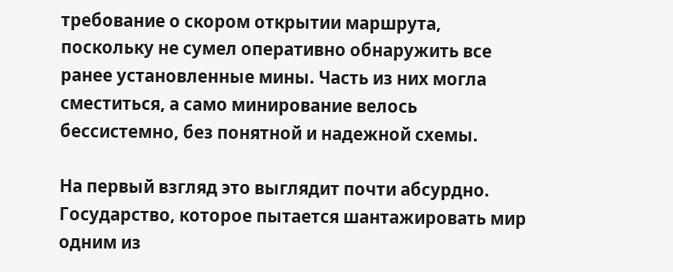требование о скором открытии маршрута, поскольку не сумел оперативно обнаружить все ранее установленные мины. Часть из них могла сместиться, а само минирование велось бессистемно, без понятной и надежной схемы.

На первый взгляд это выглядит почти абсурдно. Государство, которое пытается шантажировать мир одним из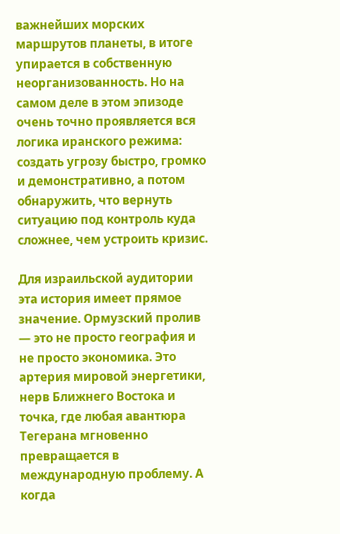важнейших морских маршрутов планеты, в итоге упирается в собственную неорганизованность. Но на самом деле в этом эпизоде очень точно проявляется вся логика иранского режима: создать угрозу быстро, громко и демонстративно, а потом обнаружить, что вернуть ситуацию под контроль куда сложнее, чем устроить кризис.

Для израильской аудитории эта история имеет прямое значение. Ормузский пролив — это не просто география и не просто экономика. Это артерия мировой энергетики, нерв Ближнего Востока и точка, где любая авантюра Тегерана мгновенно превращается в международную проблему. А когда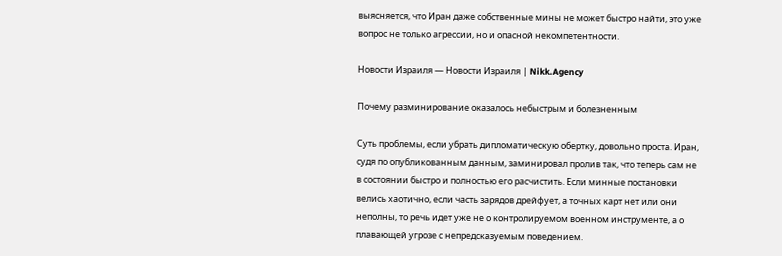выясняется, что Иран даже собственные мины не может быстро найти, это уже вопрос не только агрессии, но и опасной некомпетентности.

Новости Израиля — Новости Израиля | Nikk.Agency

Почему разминирование оказалось небыстрым и болезненным

Суть проблемы, если убрать дипломатическую обертку, довольно проста. Иран, судя по опубликованным данным, заминировал пролив так, что теперь сам не в состоянии быстро и полностью его расчистить. Если минные постановки велись хаотично, если часть зарядов дрейфует, а точных карт нет или они неполны, то речь идет уже не о контролируемом военном инструменте, а о плавающей угрозе с непредсказуемым поведением.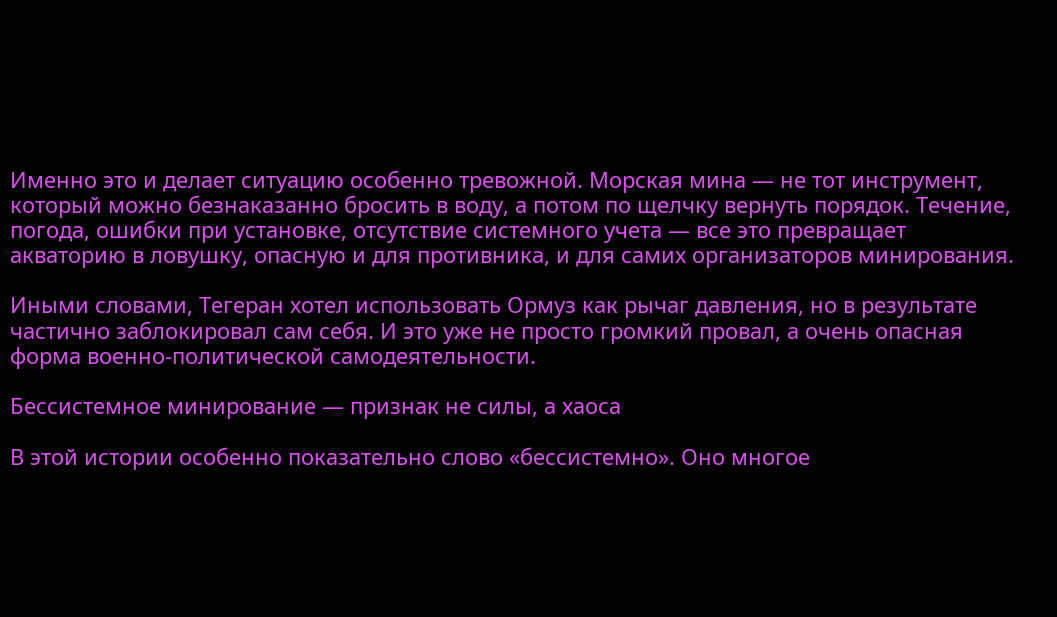Именно это и делает ситуацию особенно тревожной. Морская мина — не тот инструмент, который можно безнаказанно бросить в воду, а потом по щелчку вернуть порядок. Течение, погода, ошибки при установке, отсутствие системного учета — все это превращает акваторию в ловушку, опасную и для противника, и для самих организаторов минирования.

Иными словами, Тегеран хотел использовать Ормуз как рычаг давления, но в результате частично заблокировал сам себя. И это уже не просто громкий провал, а очень опасная форма военно-политической самодеятельности.

Бессистемное минирование — признак не силы, а хаоса

В этой истории особенно показательно слово «бессистемно». Оно многое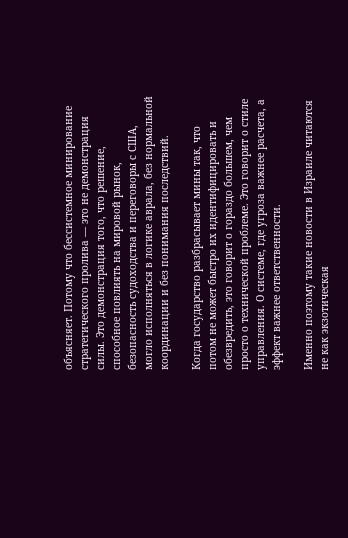объясняет. Потому что бессистемное минирование стратегического пролива — это не демонстрация силы. Это демонстрация того, что решение, способное повлиять на мировой рынок, безопасность судоходства и переговоры с США, могло исполняться в логике аврала, без нормальной координации и без понимания последствий.

Когда государство разбрасывает мины так, что потом не может быстро их идентифицировать и обезвредить, это говорит о гораздо большем, чем просто о технической проблеме. Это говорит о стиле управления. О системе, где угроза важнее расчета, а эффект важнее ответственности.

Именно поэтому такие новости в Израиле читаются не как экзотическая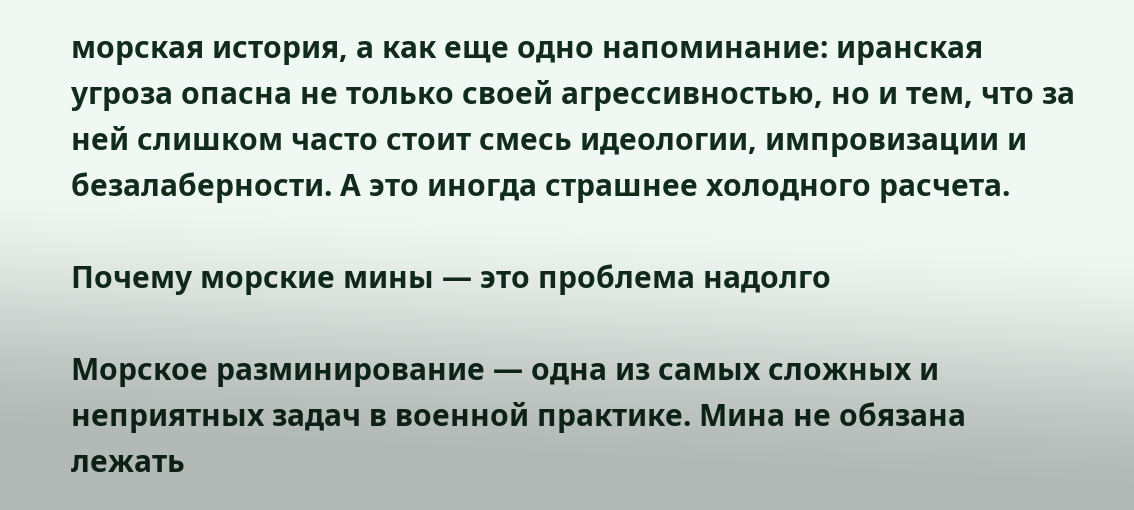морская история, а как еще одно напоминание: иранская угроза опасна не только своей агрессивностью, но и тем, что за ней слишком часто стоит смесь идеологии, импровизации и безалаберности. А это иногда страшнее холодного расчета.

Почему морские мины — это проблема надолго

Морское разминирование — одна из самых сложных и неприятных задач в военной практике. Мина не обязана лежать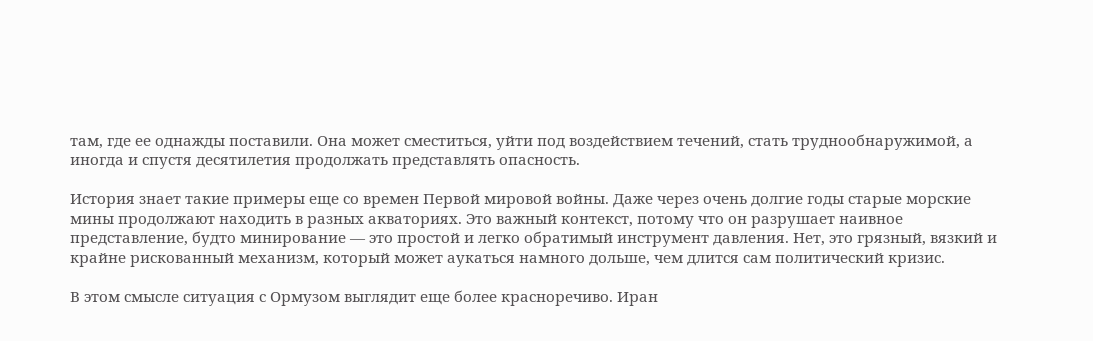там, где ее однажды поставили. Она может сместиться, уйти под воздействием течений, стать труднообнаружимой, а иногда и спустя десятилетия продолжать представлять опасность.

История знает такие примеры еще со времен Первой мировой войны. Даже через очень долгие годы старые морские мины продолжают находить в разных акваториях. Это важный контекст, потому что он разрушает наивное представление, будто минирование — это простой и легко обратимый инструмент давления. Нет, это грязный, вязкий и крайне рискованный механизм, который может аукаться намного дольше, чем длится сам политический кризис.

В этом смысле ситуация с Ормузом выглядит еще более красноречиво. Иран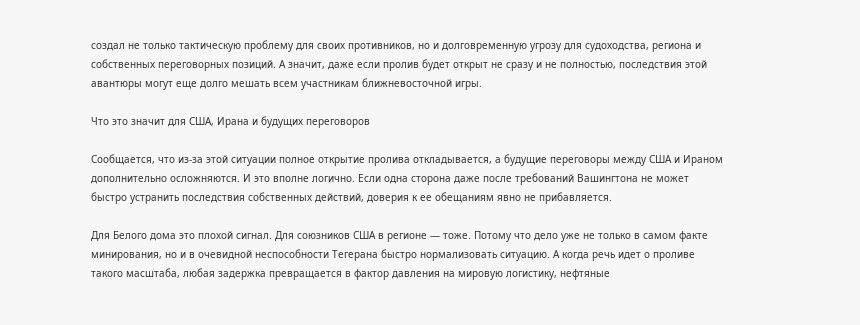создал не только тактическую проблему для своих противников, но и долговременную угрозу для судоходства, региона и собственных переговорных позиций. А значит, даже если пролив будет открыт не сразу и не полностью, последствия этой авантюры могут еще долго мешать всем участникам ближневосточной игры.

Что это значит для США, Ирана и будущих переговоров

Сообщается, что из-за этой ситуации полное открытие пролива откладывается, а будущие переговоры между США и Ираном дополнительно осложняются. И это вполне логично. Если одна сторона даже после требований Вашингтона не может быстро устранить последствия собственных действий, доверия к ее обещаниям явно не прибавляется.

Для Белого дома это плохой сигнал. Для союзников США в регионе — тоже. Потому что дело уже не только в самом факте минирования, но и в очевидной неспособности Тегерана быстро нормализовать ситуацию. А когда речь идет о проливе такого масштаба, любая задержка превращается в фактор давления на мировую логистику, нефтяные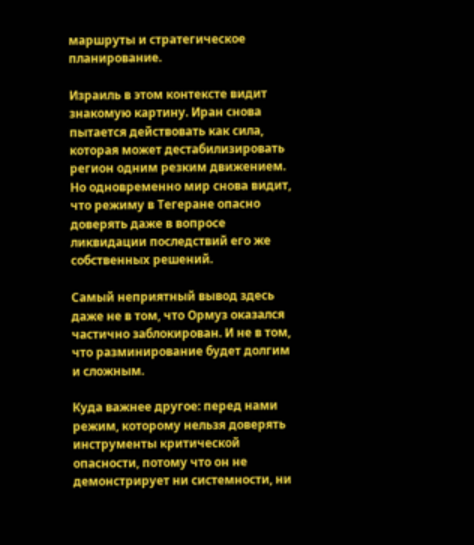маршруты и стратегическое планирование.

Израиль в этом контексте видит знакомую картину. Иран снова пытается действовать как сила, которая может дестабилизировать регион одним резким движением. Но одновременно мир снова видит, что режиму в Тегеране опасно доверять даже в вопросе ликвидации последствий его же собственных решений.

Самый неприятный вывод здесь даже не в том, что Ормуз оказался частично заблокирован. И не в том, что разминирование будет долгим и сложным.

Куда важнее другое: перед нами режим, которому нельзя доверять инструменты критической опасности, потому что он не демонстрирует ни системности, ни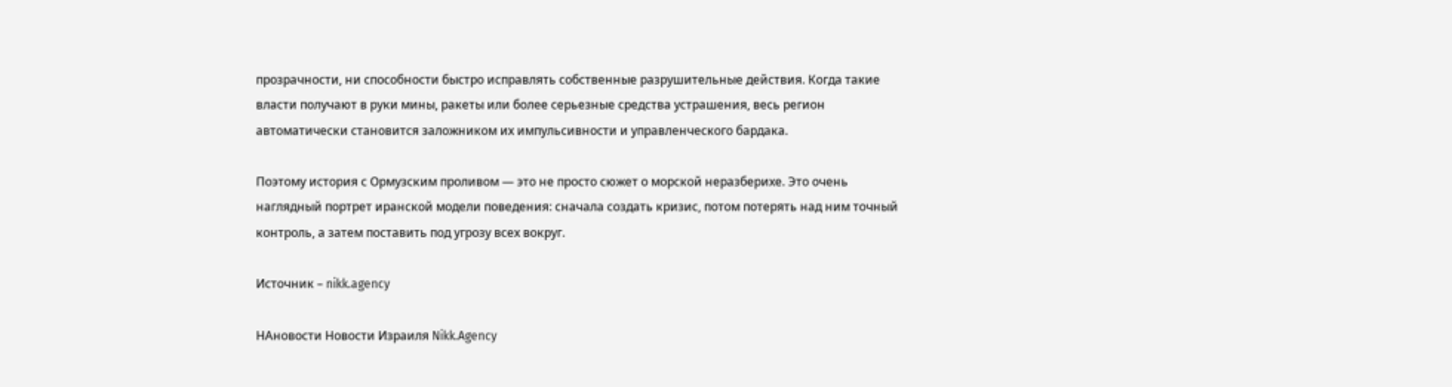прозрачности, ни способности быстро исправлять собственные разрушительные действия. Когда такие власти получают в руки мины, ракеты или более серьезные средства устрашения, весь регион автоматически становится заложником их импульсивности и управленческого бардака.

Поэтому история с Ормузским проливом — это не просто сюжет о морской неразберихе. Это очень наглядный портрет иранской модели поведения: сначала создать кризис, потом потерять над ним точный контроль, а затем поставить под угрозу всех вокруг.

Источник – nikk.agency

НАновости Новости Израиля Nikk.Agency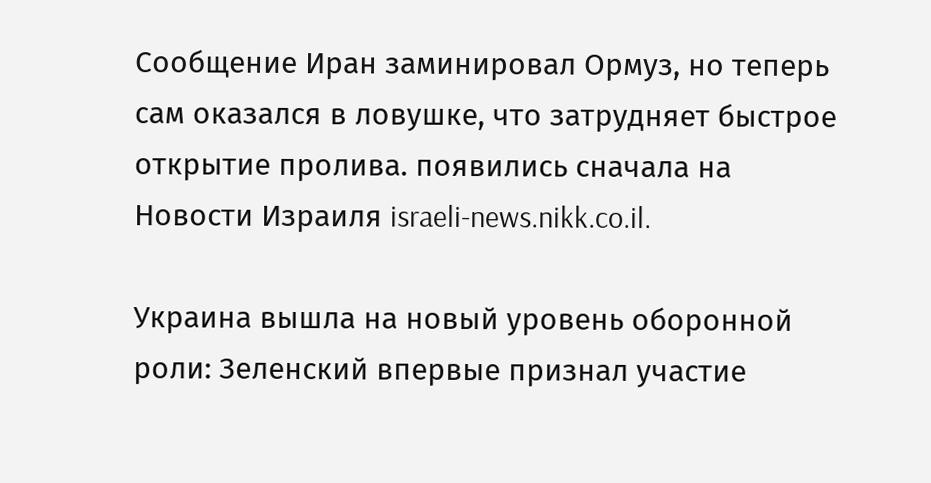Сообщение Иран заминировал Ормуз, но теперь сам оказался в ловушке, что затрудняет быстрое открытие пролива. появились сначала на Новости Израиля israeli-news.nikk.co.il.

Украина вышла на новый уровень оборонной роли: Зеленский впервые признал участие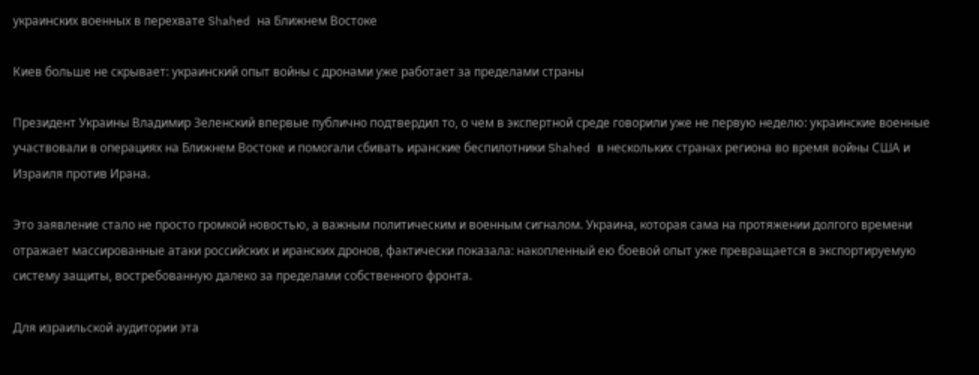украинских военных в перехвате Shahed на Ближнем Востоке

Киев больше не скрывает: украинский опыт войны с дронами уже работает за пределами страны

Президент Украины Владимир Зеленский впервые публично подтвердил то, о чем в экспертной среде говорили уже не первую неделю: украинские военные участвовали в операциях на Ближнем Востоке и помогали сбивать иранские беспилотники Shahed в нескольких странах региона во время войны США и Израиля против Ирана.

Это заявление стало не просто громкой новостью, а важным политическим и военным сигналом. Украина, которая сама на протяжении долгого времени отражает массированные атаки российских и иранских дронов, фактически показала: накопленный ею боевой опыт уже превращается в экспортируемую систему защиты, востребованную далеко за пределами собственного фронта.

Для израильской аудитории эта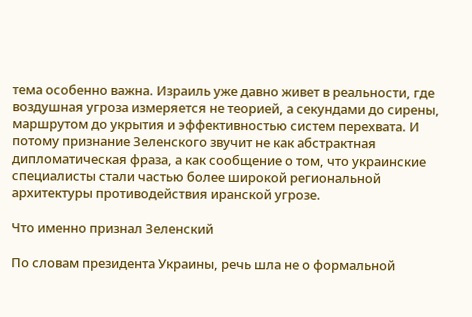тема особенно важна. Израиль уже давно живет в реальности, где воздушная угроза измеряется не теорией, а секундами до сирены, маршрутом до укрытия и эффективностью систем перехвата. И потому признание Зеленского звучит не как абстрактная дипломатическая фраза, а как сообщение о том, что украинские специалисты стали частью более широкой региональной архитектуры противодействия иранской угрозе.

Что именно признал Зеленский

По словам президента Украины, речь шла не о формальной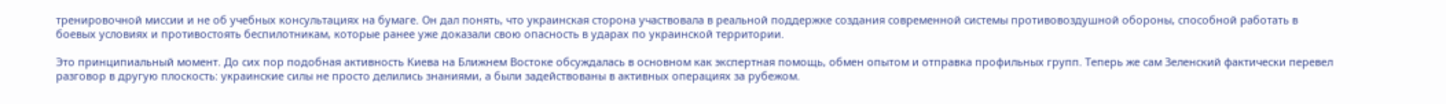тренировочной миссии и не об учебных консультациях на бумаге. Он дал понять, что украинская сторона участвовала в реальной поддержке создания современной системы противовоздушной обороны, способной работать в боевых условиях и противостоять беспилотникам, которые ранее уже доказали свою опасность в ударах по украинской территории.

Это принципиальный момент. До сих пор подобная активность Киева на Ближнем Востоке обсуждалась в основном как экспертная помощь, обмен опытом и отправка профильных групп. Теперь же сам Зеленский фактически перевел разговор в другую плоскость: украинские силы не просто делились знаниями, а были задействованы в активных операциях за рубежом.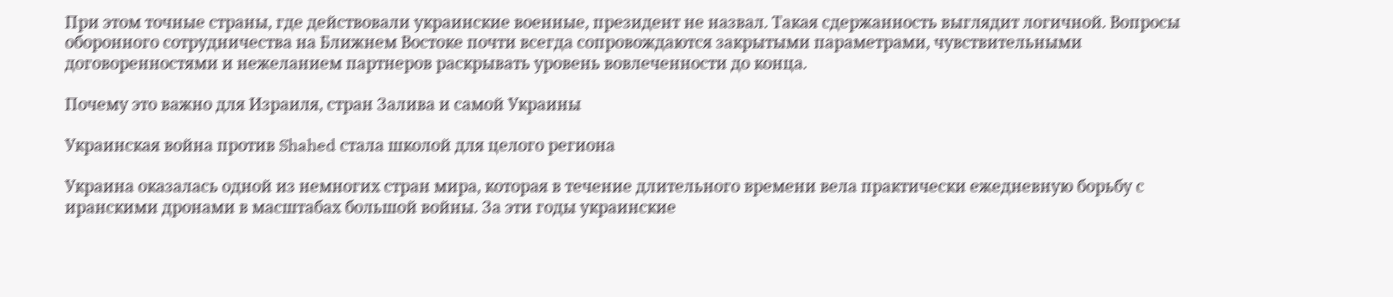При этом точные страны, где действовали украинские военные, президент не назвал. Такая сдержанность выглядит логичной. Вопросы оборонного сотрудничества на Ближнем Востоке почти всегда сопровождаются закрытыми параметрами, чувствительными договоренностями и нежеланием партнеров раскрывать уровень вовлеченности до конца.

Почему это важно для Израиля, стран Залива и самой Украины

Украинская война против Shahed стала школой для целого региона

Украина оказалась одной из немногих стран мира, которая в течение длительного времени вела практически ежедневную борьбу с иранскими дронами в масштабах большой войны. За эти годы украинские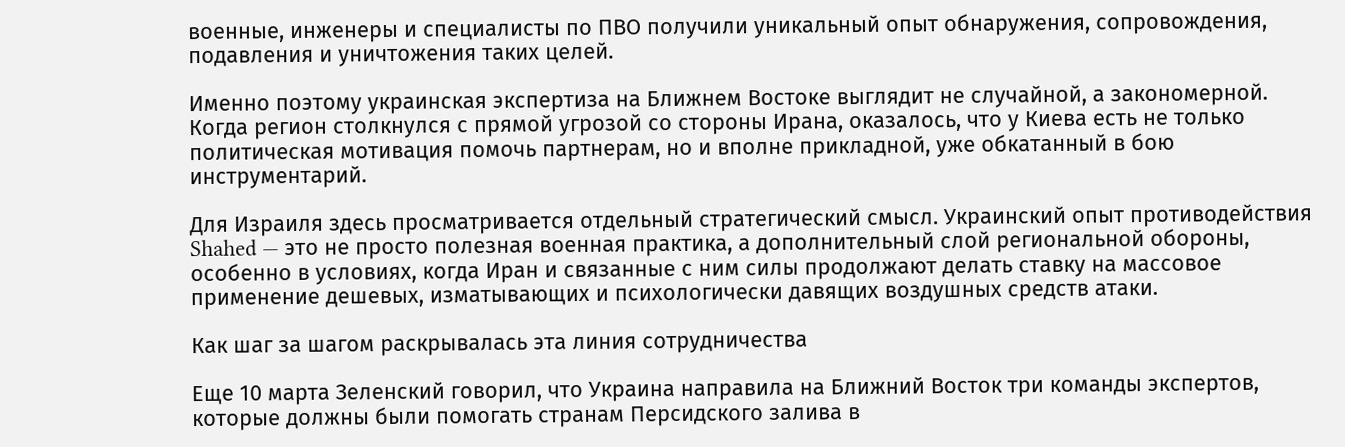военные, инженеры и специалисты по ПВО получили уникальный опыт обнаружения, сопровождения, подавления и уничтожения таких целей.

Именно поэтому украинская экспертиза на Ближнем Востоке выглядит не случайной, а закономерной. Когда регион столкнулся с прямой угрозой со стороны Ирана, оказалось, что у Киева есть не только политическая мотивация помочь партнерам, но и вполне прикладной, уже обкатанный в бою инструментарий.

Для Израиля здесь просматривается отдельный стратегический смысл. Украинский опыт противодействия Shahed — это не просто полезная военная практика, а дополнительный слой региональной обороны, особенно в условиях, когда Иран и связанные с ним силы продолжают делать ставку на массовое применение дешевых, изматывающих и психологически давящих воздушных средств атаки.

Как шаг за шагом раскрывалась эта линия сотрудничества

Еще 10 марта Зеленский говорил, что Украина направила на Ближний Восток три команды экспертов, которые должны были помогать странам Персидского залива в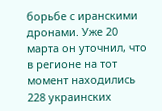борьбе с иранскими дронами. Уже 20 марта он уточнил, что в регионе на тот момент находились 228 украинских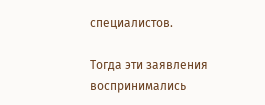специалистов.

Тогда эти заявления воспринимались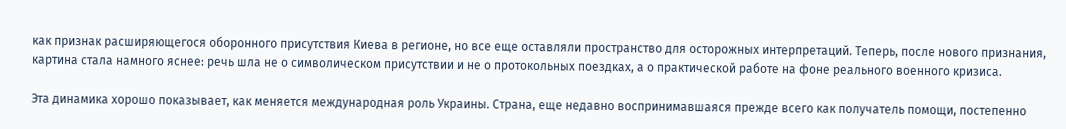как признак расширяющегося оборонного присутствия Киева в регионе, но все еще оставляли пространство для осторожных интерпретаций. Теперь, после нового признания, картина стала намного яснее: речь шла не о символическом присутствии и не о протокольных поездках, а о практической работе на фоне реального военного кризиса.

Эта динамика хорошо показывает, как меняется международная роль Украины. Страна, еще недавно воспринимавшаяся прежде всего как получатель помощи, постепенно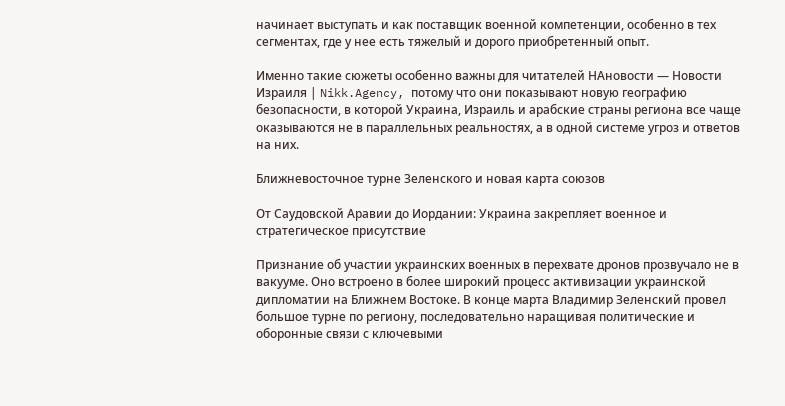начинает выступать и как поставщик военной компетенции, особенно в тех сегментах, где у нее есть тяжелый и дорого приобретенный опыт.

Именно такие сюжеты особенно важны для читателей НАновости — Новости Израиля | Nikk.Agency, потому что они показывают новую географию безопасности, в которой Украина, Израиль и арабские страны региона все чаще оказываются не в параллельных реальностях, а в одной системе угроз и ответов на них.

Ближневосточное турне Зеленского и новая карта союзов

От Саудовской Аравии до Иордании: Украина закрепляет военное и стратегическое присутствие

Признание об участии украинских военных в перехвате дронов прозвучало не в вакууме. Оно встроено в более широкий процесс активизации украинской дипломатии на Ближнем Востоке. В конце марта Владимир Зеленский провел большое турне по региону, последовательно наращивая политические и оборонные связи с ключевыми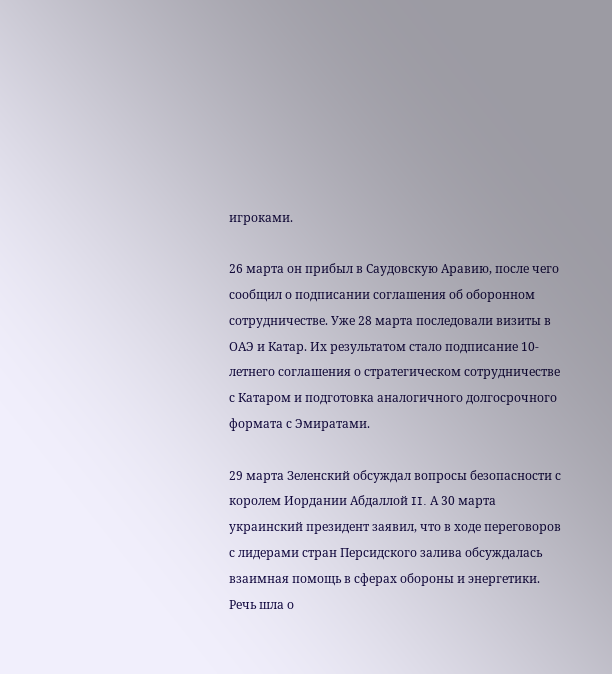игроками.

26 марта он прибыл в Саудовскую Аравию, после чего сообщил о подписании соглашения об оборонном сотрудничестве. Уже 28 марта последовали визиты в ОАЭ и Катар. Их результатом стало подписание 10-летнего соглашения о стратегическом сотрудничестве с Катаром и подготовка аналогичного долгосрочного формата с Эмиратами.

29 марта Зеленский обсуждал вопросы безопасности с королем Иордании Абдаллой II. А 30 марта украинский президент заявил, что в ходе переговоров с лидерами стран Персидского залива обсуждалась взаимная помощь в сферах обороны и энергетики. Речь шла о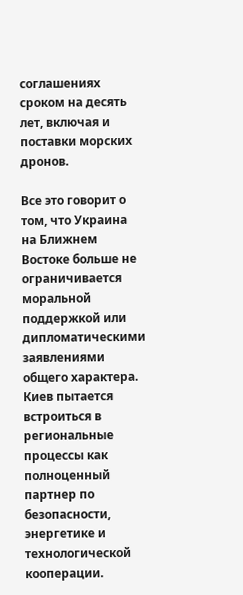соглашениях сроком на десять лет, включая и поставки морских дронов.

Все это говорит о том, что Украина на Ближнем Востоке больше не ограничивается моральной поддержкой или дипломатическими заявлениями общего характера. Киев пытается встроиться в региональные процессы как полноценный партнер по безопасности, энергетике и технологической кооперации.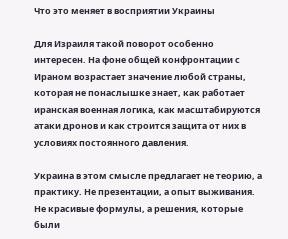Что это меняет в восприятии Украины

Для Израиля такой поворот особенно интересен. На фоне общей конфронтации с Ираном возрастает значение любой страны, которая не понаслышке знает, как работает иранская военная логика, как масштабируются атаки дронов и как строится защита от них в условиях постоянного давления.

Украина в этом смысле предлагает не теорию, а практику. Не презентации, а опыт выживания. Не красивые формулы, а решения, которые были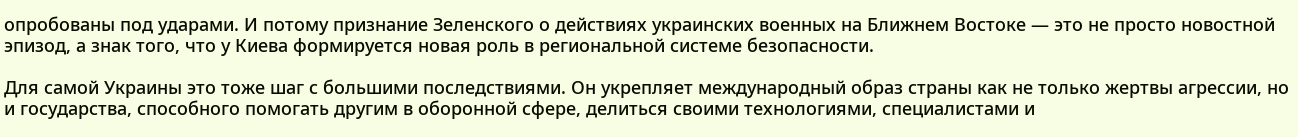опробованы под ударами. И потому признание Зеленского о действиях украинских военных на Ближнем Востоке — это не просто новостной эпизод, а знак того, что у Киева формируется новая роль в региональной системе безопасности.

Для самой Украины это тоже шаг с большими последствиями. Он укрепляет международный образ страны как не только жертвы агрессии, но и государства, способного помогать другим в оборонной сфере, делиться своими технологиями, специалистами и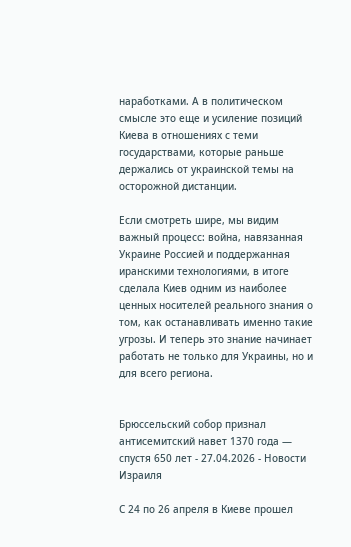наработками. А в политическом смысле это еще и усиление позиций Киева в отношениях с теми государствами, которые раньше держались от украинской темы на осторожной дистанции.

Если смотреть шире, мы видим важный процесс: война, навязанная Украине Россией и поддержанная иранскими технологиями, в итоге сделала Киев одним из наиболее ценных носителей реального знания о том, как останавливать именно такие угрозы. И теперь это знание начинает работать не только для Украины, но и для всего региона.


Брюссельский собор признал антисемитский навет 1370 года — спустя 650 лет - 27.04.2026 - Новости Израиля

С 24 по 26 апреля в Киеве прошел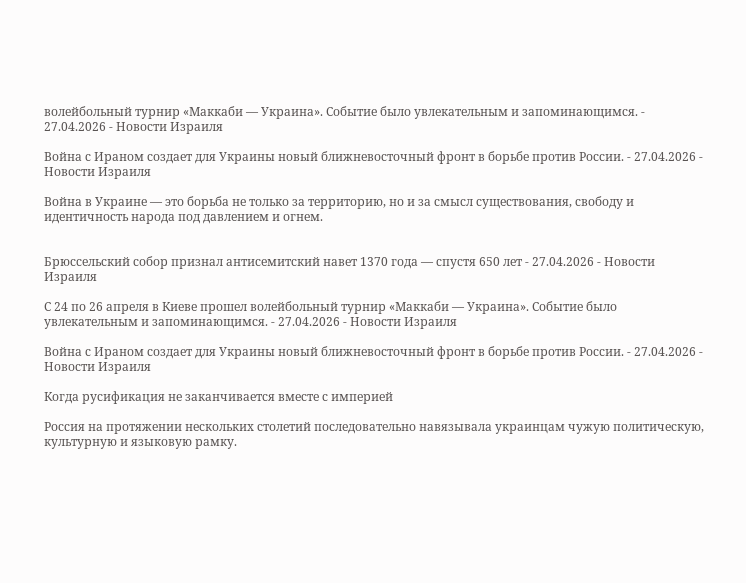волейбольный турнир «Маккаби — Украина». Событие было увлекательным и запоминающимся. - 27.04.2026 - Новости Израиля

Война с Ираном создает для Украины новый ближневосточный фронт в борьбе против России. - 27.04.2026 - Новости Израиля

Война в Украине — это борьба не только за территорию, но и за смысл существования, свободу и идентичность народа под давлением и огнем.


Брюссельский собор признал антисемитский навет 1370 года — спустя 650 лет - 27.04.2026 - Новости Израиля

С 24 по 26 апреля в Киеве прошел волейбольный турнир «Маккаби — Украина». Событие было увлекательным и запоминающимся. - 27.04.2026 - Новости Израиля

Война с Ираном создает для Украины новый ближневосточный фронт в борьбе против России. - 27.04.2026 - Новости Израиля

Когда русификация не заканчивается вместе с империей

Россия на протяжении нескольких столетий последовательно навязывала украинцам чужую политическую, культурную и языковую рамку.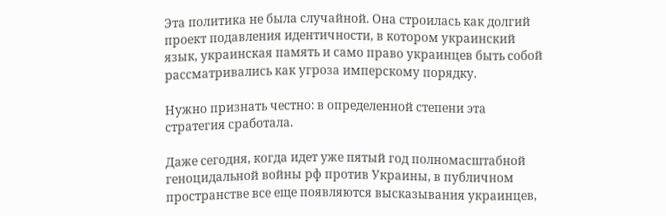Эта политика не была случайной. Она строилась как долгий проект подавления идентичности, в котором украинский язык, украинская память и само право украинцев быть собой рассматривались как угроза имперскому порядку.

Нужно признать честно: в определенной степени эта стратегия сработала.

Даже сегодня, когда идет уже пятый год полномасштабной геноцидальной войны рф против Украины, в публичном пространстве все еще появляются высказывания украинцев,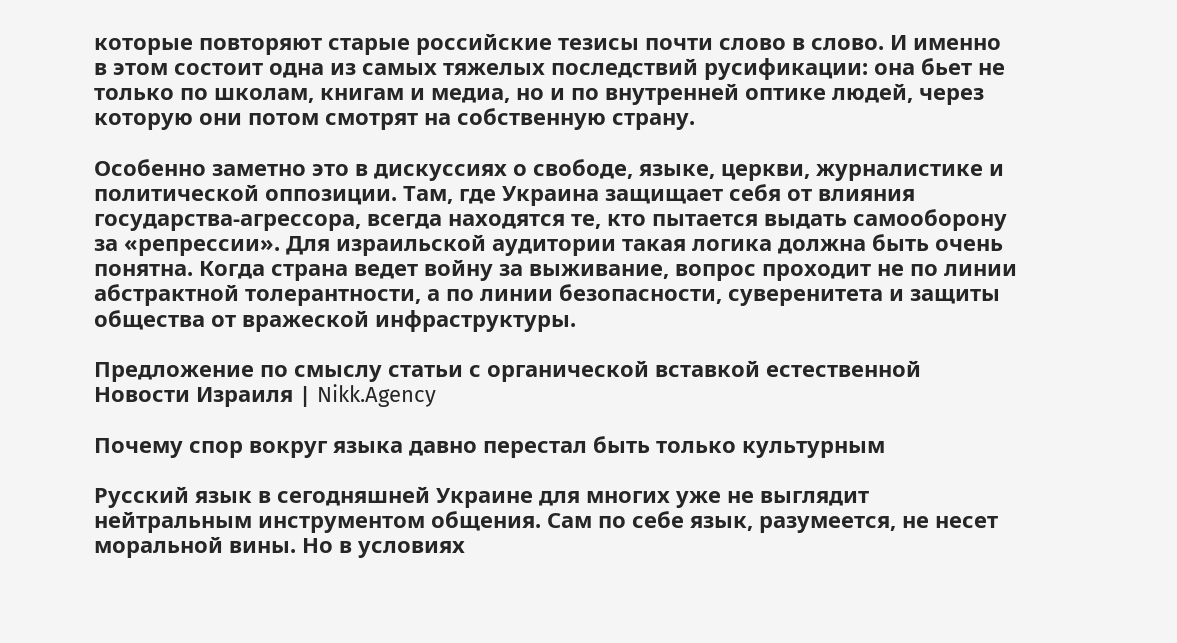которые повторяют старые российские тезисы почти слово в слово. И именно в этом состоит одна из самых тяжелых последствий русификации: она бьет не только по школам, книгам и медиа, но и по внутренней оптике людей, через которую они потом смотрят на собственную страну.

Особенно заметно это в дискуссиях о свободе, языке, церкви, журналистике и политической оппозиции. Там, где Украина защищает себя от влияния государства-агрессора, всегда находятся те, кто пытается выдать самооборону за «репрессии». Для израильской аудитории такая логика должна быть очень понятна. Когда страна ведет войну за выживание, вопрос проходит не по линии абстрактной толерантности, а по линии безопасности, суверенитета и защиты общества от вражеской инфраструктуры.

Предложение по смыслу статьи с органической вставкой естественной Новости Израиля | Nikk.Agency

Почему спор вокруг языка давно перестал быть только культурным

Русский язык в сегодняшней Украине для многих уже не выглядит нейтральным инструментом общения. Сам по себе язык, разумеется, не несет моральной вины. Но в условиях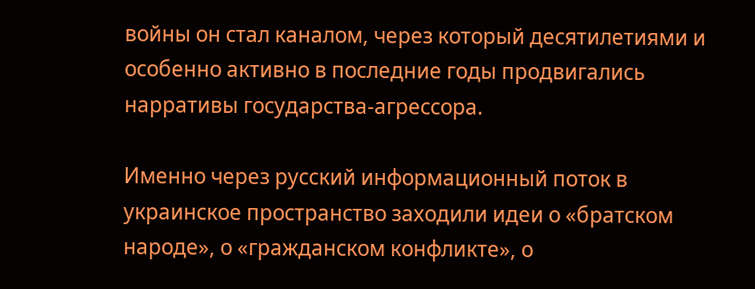войны он стал каналом, через который десятилетиями и особенно активно в последние годы продвигались нарративы государства-агрессора.

Именно через русский информационный поток в украинское пространство заходили идеи о «братском народе», о «гражданском конфликте», о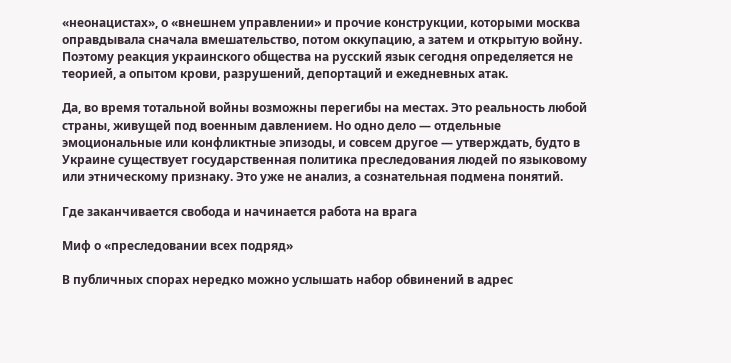«неонацистах», о «внешнем управлении» и прочие конструкции, которыми москва оправдывала сначала вмешательство, потом оккупацию, а затем и открытую войну. Поэтому реакция украинского общества на русский язык сегодня определяется не теорией, а опытом крови, разрушений, депортаций и ежедневных атак.

Да, во время тотальной войны возможны перегибы на местах. Это реальность любой страны, живущей под военным давлением. Но одно дело — отдельные эмоциональные или конфликтные эпизоды, и совсем другое — утверждать, будто в Украине существует государственная политика преследования людей по языковому или этническому признаку. Это уже не анализ, а сознательная подмена понятий.

Где заканчивается свобода и начинается работа на врага

Миф о «преследовании всех подряд»

В публичных спорах нередко можно услышать набор обвинений в адрес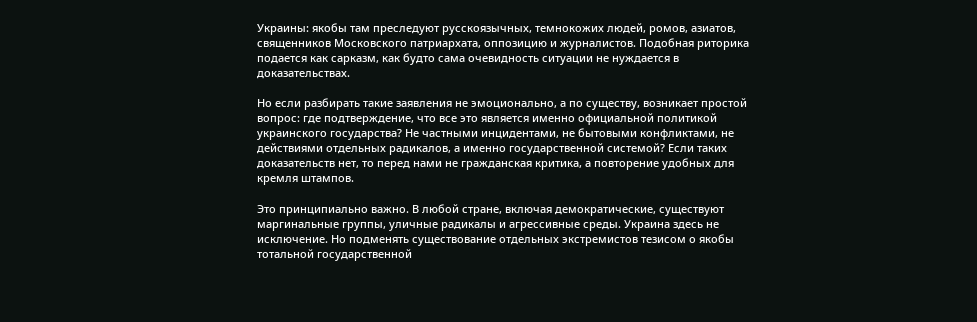Украины: якобы там преследуют русскоязычных, темнокожих людей, ромов, азиатов, священников Московского патриархата, оппозицию и журналистов. Подобная риторика подается как сарказм, как будто сама очевидность ситуации не нуждается в доказательствах.

Но если разбирать такие заявления не эмоционально, а по существу, возникает простой вопрос: где подтверждение, что все это является именно официальной политикой украинского государства? Не частными инцидентами, не бытовыми конфликтами, не действиями отдельных радикалов, а именно государственной системой? Если таких доказательств нет, то перед нами не гражданская критика, а повторение удобных для кремля штампов.

Это принципиально важно. В любой стране, включая демократические, существуют маргинальные группы, уличные радикалы и агрессивные среды. Украина здесь не исключение. Но подменять существование отдельных экстремистов тезисом о якобы тотальной государственной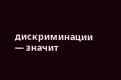дискриминации — значит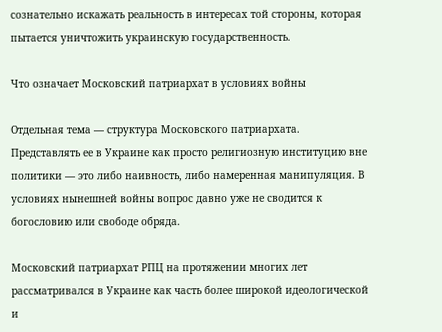сознательно искажать реальность в интересах той стороны, которая пытается уничтожить украинскую государственность.

Что означает Московский патриархат в условиях войны

Отдельная тема — структура Московского патриархата. Представлять ее в Украине как просто религиозную институцию вне политики — это либо наивность, либо намеренная манипуляция. В условиях нынешней войны вопрос давно уже не сводится к богословию или свободе обряда.

Московский патриархат РПЦ на протяжении многих лет рассматривался в Украине как часть более широкой идеологической и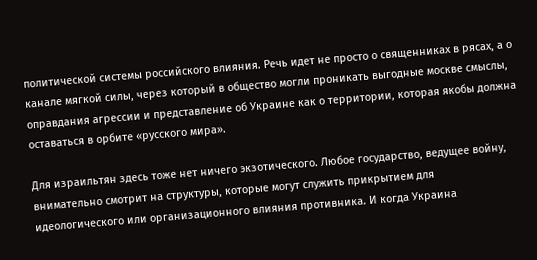политической системы российского влияния. Речь идет не просто о священниках в рясах, а о канале мягкой силы, через который в общество могли проникать выгодные москве смыслы, оправдания агрессии и представление об Украине как о территории, которая якобы должна оставаться в орбите «русского мира».

Для израильтян здесь тоже нет ничего экзотического. Любое государство, ведущее войну, внимательно смотрит на структуры, которые могут служить прикрытием для идеологического или организационного влияния противника. И когда Украина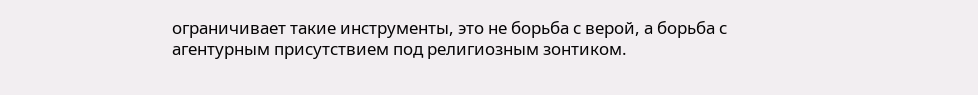ограничивает такие инструменты, это не борьба с верой, а борьба с агентурным присутствием под религиозным зонтиком.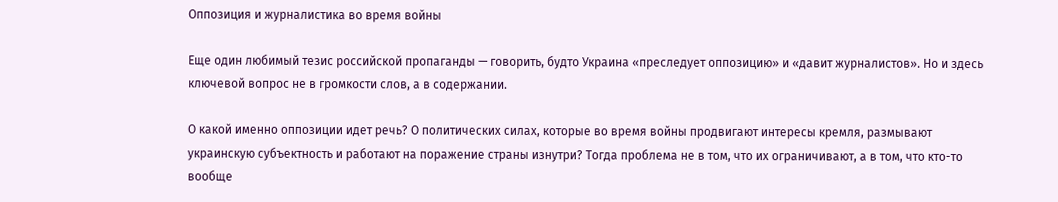Оппозиция и журналистика во время войны

Еще один любимый тезис российской пропаганды — говорить, будто Украина «преследует оппозицию» и «давит журналистов». Но и здесь ключевой вопрос не в громкости слов, а в содержании.

О какой именно оппозиции идет речь? О политических силах, которые во время войны продвигают интересы кремля, размывают украинскую субъектность и работают на поражение страны изнутри? Тогда проблема не в том, что их ограничивают, а в том, что кто-то вообще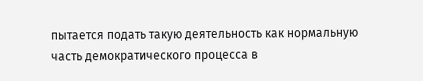пытается подать такую деятельность как нормальную часть демократического процесса в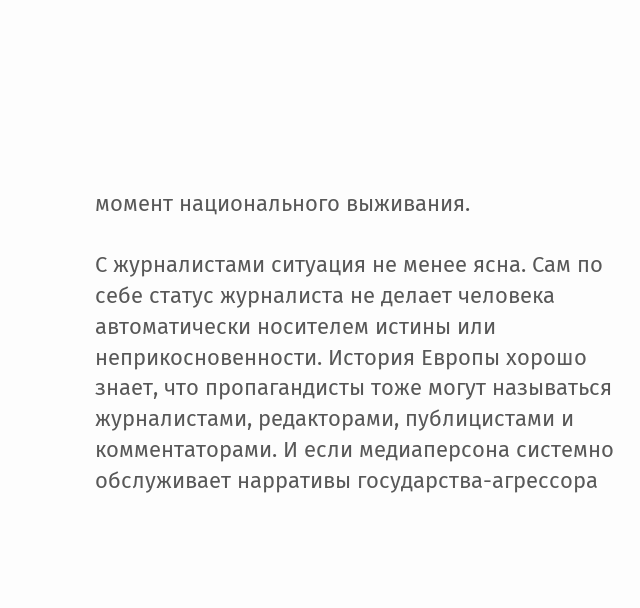момент национального выживания.

С журналистами ситуация не менее ясна. Сам по себе статус журналиста не делает человека автоматически носителем истины или неприкосновенности. История Европы хорошо знает, что пропагандисты тоже могут называться журналистами, редакторами, публицистами и комментаторами. И если медиаперсона системно обслуживает нарративы государства-агрессора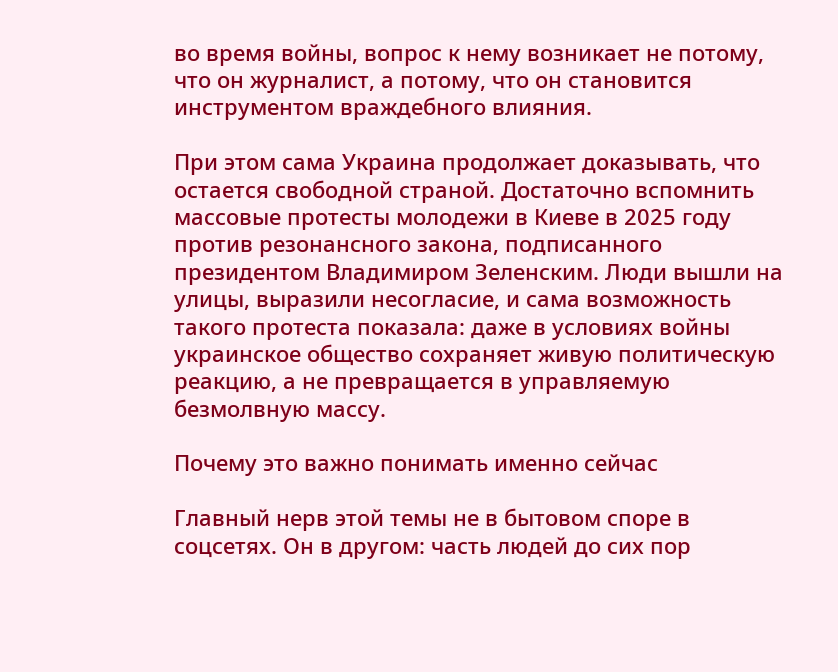во время войны, вопрос к нему возникает не потому, что он журналист, а потому, что он становится инструментом враждебного влияния.

При этом сама Украина продолжает доказывать, что остается свободной страной. Достаточно вспомнить массовые протесты молодежи в Киеве в 2025 году против резонансного закона, подписанного президентом Владимиром Зеленским. Люди вышли на улицы, выразили несогласие, и сама возможность такого протеста показала: даже в условиях войны украинское общество сохраняет живую политическую реакцию, а не превращается в управляемую безмолвную массу.

Почему это важно понимать именно сейчас

Главный нерв этой темы не в бытовом споре в соцсетях. Он в другом: часть людей до сих пор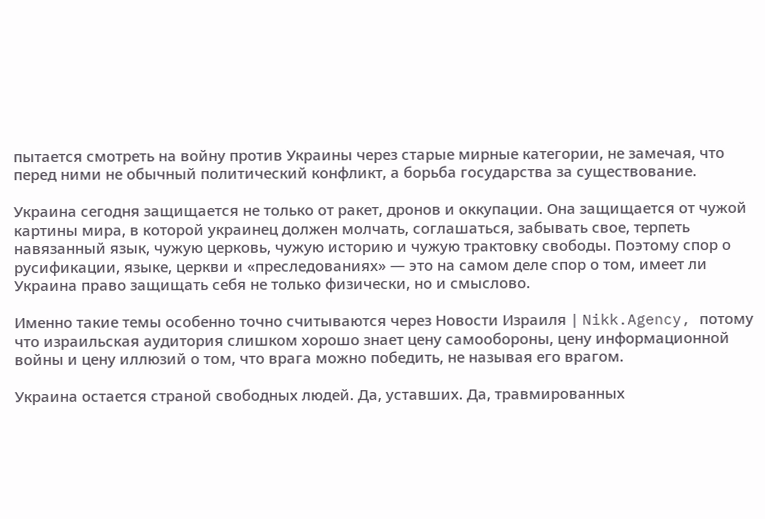пытается смотреть на войну против Украины через старые мирные категории, не замечая, что перед ними не обычный политический конфликт, а борьба государства за существование.

Украина сегодня защищается не только от ракет, дронов и оккупации. Она защищается от чужой картины мира, в которой украинец должен молчать, соглашаться, забывать свое, терпеть навязанный язык, чужую церковь, чужую историю и чужую трактовку свободы. Поэтому спор о русификации, языке, церкви и «преследованиях» — это на самом деле спор о том, имеет ли Украина право защищать себя не только физически, но и смыслово.

Именно такие темы особенно точно считываются через Новости Израиля | Nikk.Agency, потому что израильская аудитория слишком хорошо знает цену самообороны, цену информационной войны и цену иллюзий о том, что врага можно победить, не называя его врагом.

Украина остается страной свободных людей. Да, уставших. Да, травмированных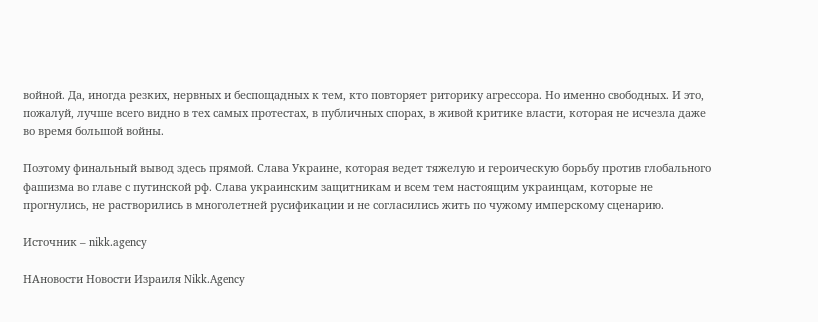войной. Да, иногда резких, нервных и беспощадных к тем, кто повторяет риторику агрессора. Но именно свободных. И это, пожалуй, лучше всего видно в тех самых протестах, в публичных спорах, в живой критике власти, которая не исчезла даже во время большой войны.

Поэтому финальный вывод здесь прямой. Слава Украине, которая ведет тяжелую и героическую борьбу против глобального фашизма во главе с путинской рф. Слава украинским защитникам и всем тем настоящим украинцам, которые не прогнулись, не растворились в многолетней русификации и не согласились жить по чужому имперскому сценарию.

Источник – nikk.agency

НАновости Новости Израиля Nikk.Agency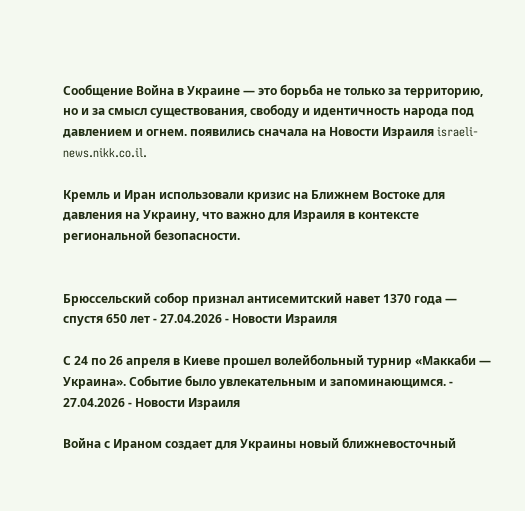Сообщение Война в Украине — это борьба не только за территорию, но и за смысл существования, свободу и идентичность народа под давлением и огнем. появились сначала на Новости Израиля israeli-news.nikk.co.il.

Кремль и Иран использовали кризис на Ближнем Востоке для давления на Украину, что важно для Израиля в контексте региональной безопасности.


Брюссельский собор признал антисемитский навет 1370 года — спустя 650 лет - 27.04.2026 - Новости Израиля

С 24 по 26 апреля в Киеве прошел волейбольный турнир «Маккаби — Украина». Событие было увлекательным и запоминающимся. - 27.04.2026 - Новости Израиля

Война с Ираном создает для Украины новый ближневосточный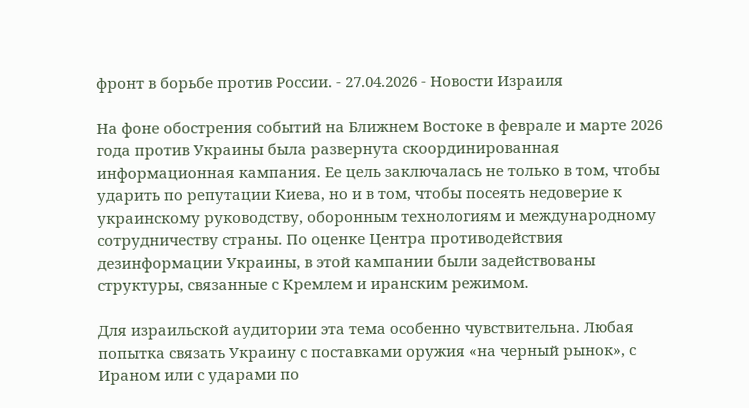фронт в борьбе против России. - 27.04.2026 - Новости Израиля

На фоне обострения событий на Ближнем Востоке в феврале и марте 2026 года против Украины была развернута скоординированная информационная кампания. Ее цель заключалась не только в том, чтобы ударить по репутации Киева, но и в том, чтобы посеять недоверие к украинскому руководству, оборонным технологиям и международному сотрудничеству страны. По оценке Центра противодействия дезинформации Украины, в этой кампании были задействованы структуры, связанные с Кремлем и иранским режимом.

Для израильской аудитории эта тема особенно чувствительна. Любая попытка связать Украину с поставками оружия «на черный рынок», с Ираном или с ударами по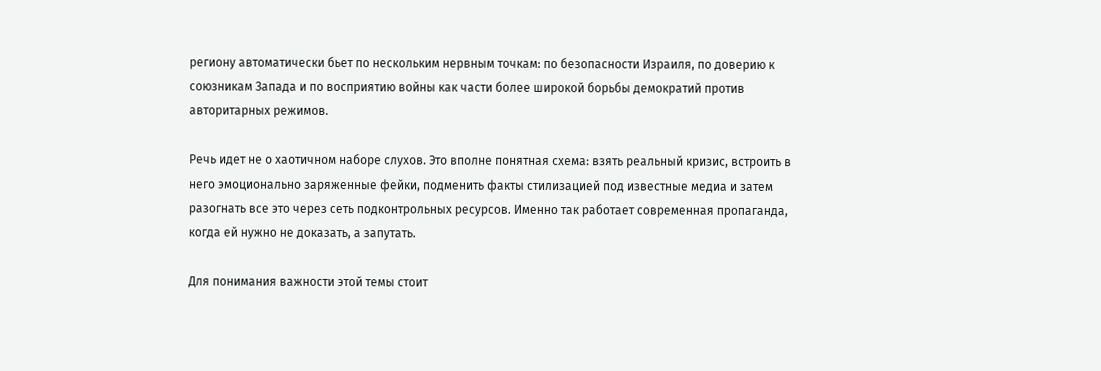региону автоматически бьет по нескольким нервным точкам: по безопасности Израиля, по доверию к союзникам Запада и по восприятию войны как части более широкой борьбы демократий против авторитарных режимов.

Речь идет не о хаотичном наборе слухов. Это вполне понятная схема: взять реальный кризис, встроить в него эмоционально заряженные фейки, подменить факты стилизацией под известные медиа и затем разогнать все это через сеть подконтрольных ресурсов. Именно так работает современная пропаганда, когда ей нужно не доказать, а запутать.

Для понимания важности этой темы стоит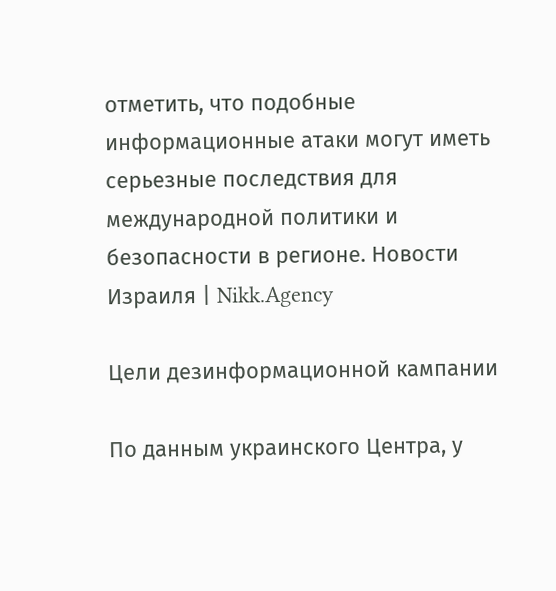отметить, что подобные информационные атаки могут иметь серьезные последствия для международной политики и безопасности в регионе. Новости Израиля | Nikk.Agency

Цели дезинформационной кампании

По данным украинского Центра, у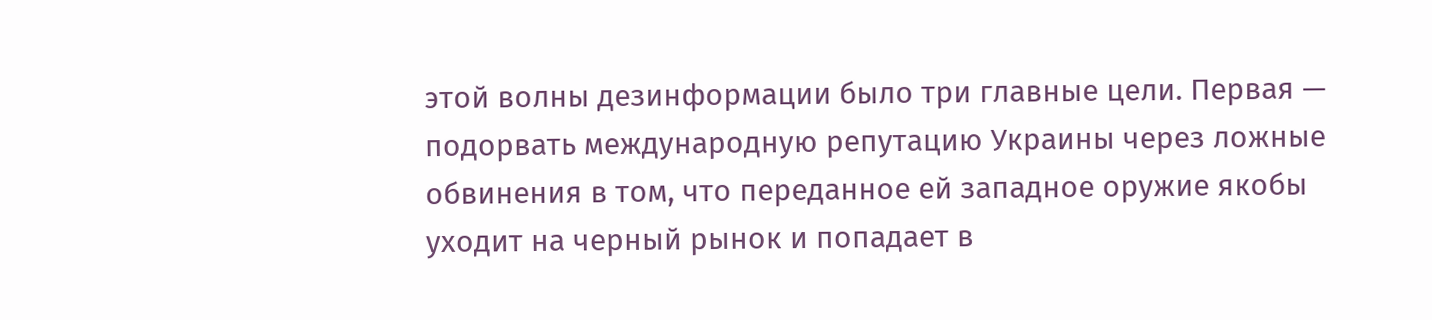этой волны дезинформации было три главные цели. Первая — подорвать международную репутацию Украины через ложные обвинения в том, что переданное ей западное оружие якобы уходит на черный рынок и попадает в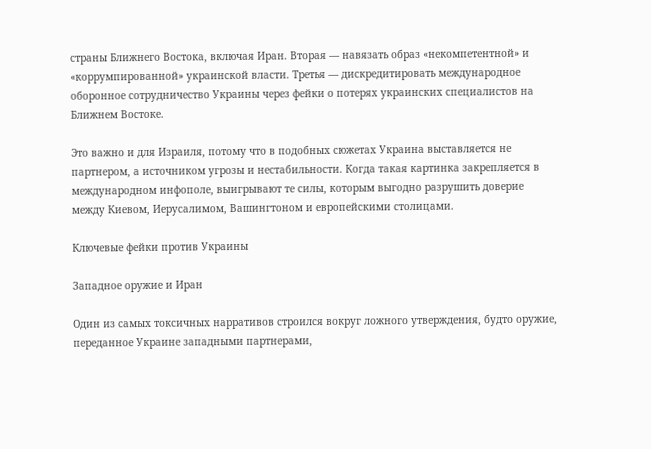страны Ближнего Востока, включая Иран. Вторая — навязать образ «некомпетентной» и «коррумпированной» украинской власти. Третья — дискредитировать международное оборонное сотрудничество Украины через фейки о потерях украинских специалистов на Ближнем Востоке.

Это важно и для Израиля, потому что в подобных сюжетах Украина выставляется не партнером, а источником угрозы и нестабильности. Когда такая картинка закрепляется в международном инфополе, выигрывают те силы, которым выгодно разрушить доверие между Киевом, Иерусалимом, Вашингтоном и европейскими столицами.

Ключевые фейки против Украины

Западное оружие и Иран

Один из самых токсичных нарративов строился вокруг ложного утверждения, будто оружие, переданное Украине западными партнерами,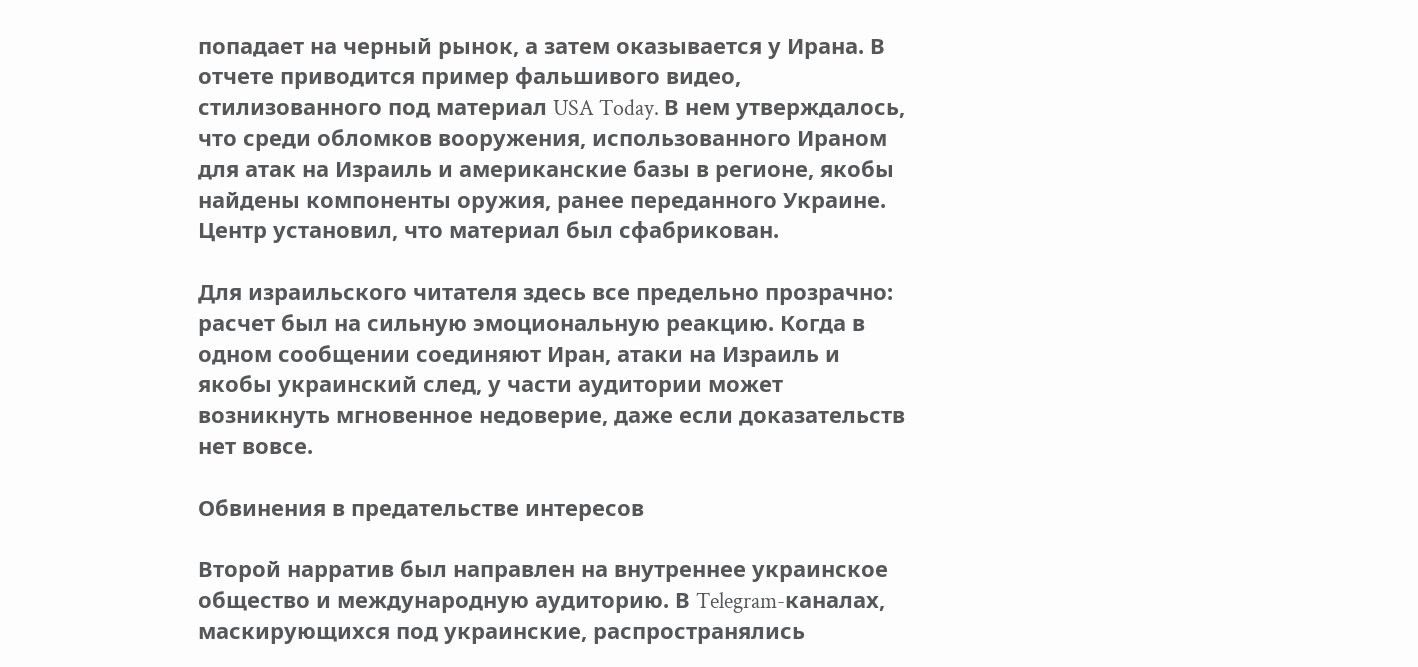попадает на черный рынок, а затем оказывается у Ирана. В отчете приводится пример фальшивого видео, стилизованного под материал USA Today. В нем утверждалось, что среди обломков вооружения, использованного Ираном для атак на Израиль и американские базы в регионе, якобы найдены компоненты оружия, ранее переданного Украине. Центр установил, что материал был сфабрикован.

Для израильского читателя здесь все предельно прозрачно: расчет был на сильную эмоциональную реакцию. Когда в одном сообщении соединяют Иран, атаки на Израиль и якобы украинский след, у части аудитории может возникнуть мгновенное недоверие, даже если доказательств нет вовсе.

Обвинения в предательстве интересов

Второй нарратив был направлен на внутреннее украинское общество и международную аудиторию. В Telegram-каналах, маскирующихся под украинские, распространялись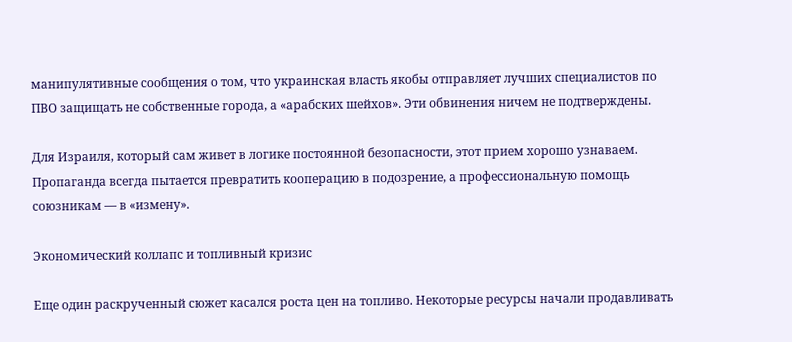манипулятивные сообщения о том, что украинская власть якобы отправляет лучших специалистов по ПВО защищать не собственные города, а «арабских шейхов». Эти обвинения ничем не подтверждены.

Для Израиля, который сам живет в логике постоянной безопасности, этот прием хорошо узнаваем. Пропаганда всегда пытается превратить кооперацию в подозрение, а профессиональную помощь союзникам — в «измену».

Экономический коллапс и топливный кризис

Еще один раскрученный сюжет касался роста цен на топливо. Некоторые ресурсы начали продавливать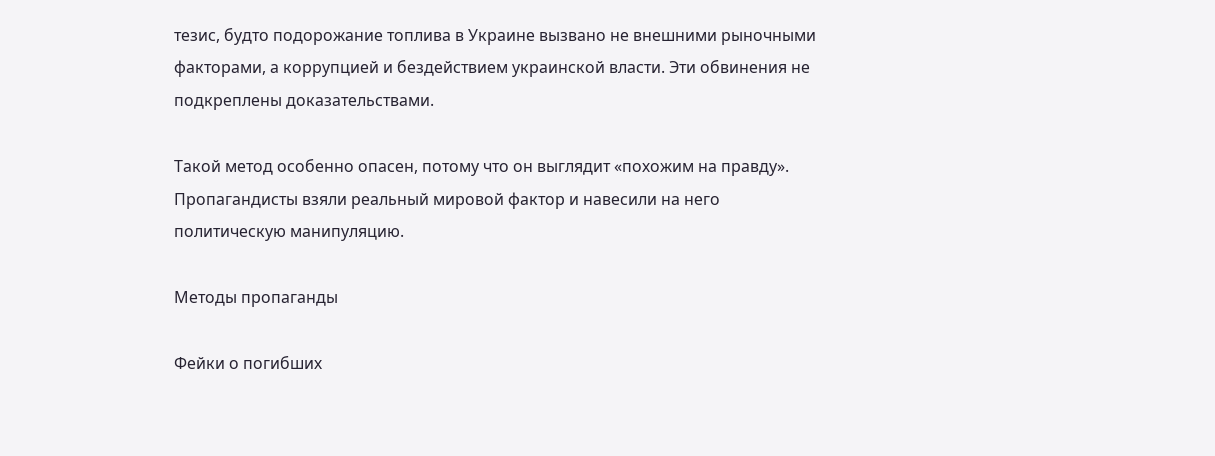тезис, будто подорожание топлива в Украине вызвано не внешними рыночными факторами, а коррупцией и бездействием украинской власти. Эти обвинения не подкреплены доказательствами.

Такой метод особенно опасен, потому что он выглядит «похожим на правду». Пропагандисты взяли реальный мировой фактор и навесили на него политическую манипуляцию.

Методы пропаганды

Фейки о погибших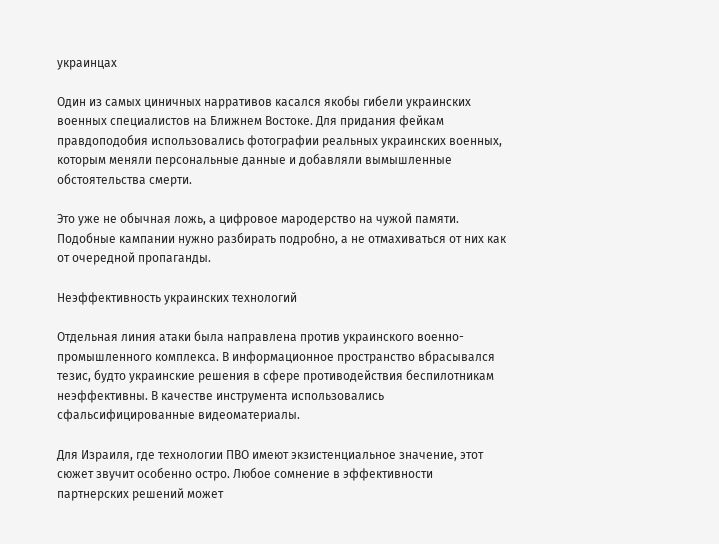украинцах

Один из самых циничных нарративов касался якобы гибели украинских военных специалистов на Ближнем Востоке. Для придания фейкам правдоподобия использовались фотографии реальных украинских военных, которым меняли персональные данные и добавляли вымышленные обстоятельства смерти.

Это уже не обычная ложь, а цифровое мародерство на чужой памяти. Подобные кампании нужно разбирать подробно, а не отмахиваться от них как от очередной пропаганды.

Неэффективность украинских технологий

Отдельная линия атаки была направлена против украинского военно-промышленного комплекса. В информационное пространство вбрасывался тезис, будто украинские решения в сфере противодействия беспилотникам неэффективны. В качестве инструмента использовались сфальсифицированные видеоматериалы.

Для Израиля, где технологии ПВО имеют экзистенциальное значение, этот сюжет звучит особенно остро. Любое сомнение в эффективности партнерских решений может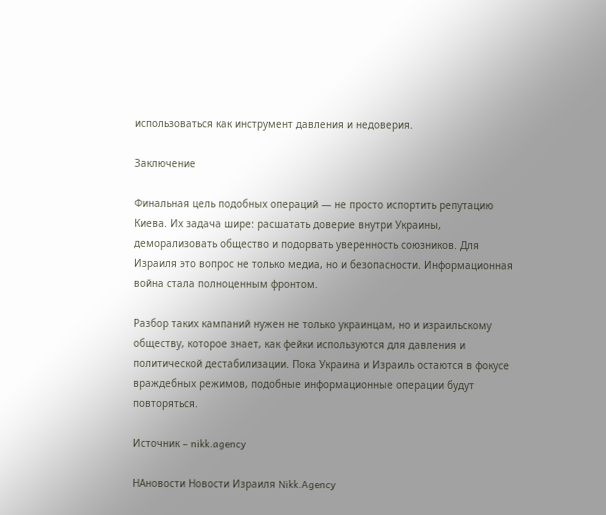использоваться как инструмент давления и недоверия.

Заключение

Финальная цель подобных операций — не просто испортить репутацию Киева. Их задача шире: расшатать доверие внутри Украины, деморализовать общество и подорвать уверенность союзников. Для Израиля это вопрос не только медиа, но и безопасности. Информационная война стала полноценным фронтом.

Разбор таких кампаний нужен не только украинцам, но и израильскому обществу, которое знает, как фейки используются для давления и политической дестабилизации. Пока Украина и Израиль остаются в фокусе враждебных режимов, подобные информационные операции будут повторяться.

Источник – nikk.agency

НАновости Новости Израиля Nikk.Agency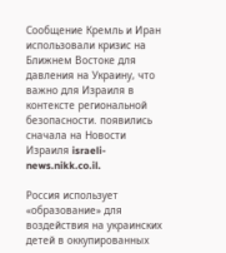Сообщение Кремль и Иран использовали кризис на Ближнем Востоке для давления на Украину, что важно для Израиля в контексте региональной безопасности. появились сначала на Новости Израиля israeli-news.nikk.co.il.

Россия использует «образование» для воздействия на украинских детей в оккупированных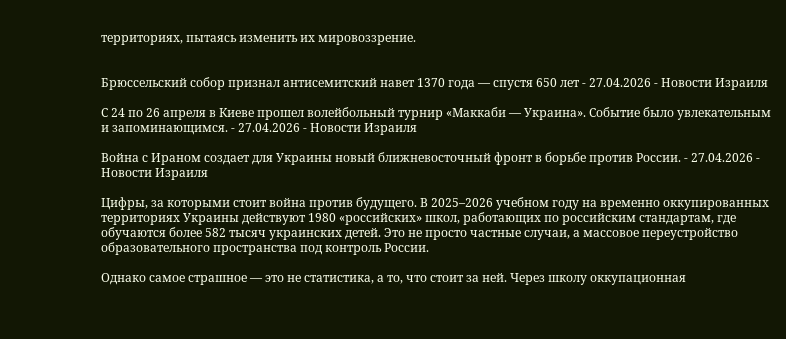территориях, пытаясь изменить их мировоззрение.


Брюссельский собор признал антисемитский навет 1370 года — спустя 650 лет - 27.04.2026 - Новости Израиля

С 24 по 26 апреля в Киеве прошел волейбольный турнир «Маккаби — Украина». Событие было увлекательным и запоминающимся. - 27.04.2026 - Новости Израиля

Война с Ираном создает для Украины новый ближневосточный фронт в борьбе против России. - 27.04.2026 - Новости Израиля

Цифры, за которыми стоит война против будущего. В 2025–2026 учебном году на временно оккупированных территориях Украины действуют 1980 «российских» школ, работающих по российским стандартам, где обучаются более 582 тысяч украинских детей. Это не просто частные случаи, а массовое переустройство образовательного пространства под контроль России.

Однако самое страшное — это не статистика, а то, что стоит за ней. Через школу оккупационная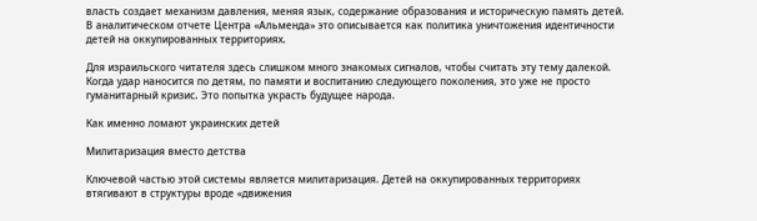власть создает механизм давления, меняя язык, содержание образования и историческую память детей. В аналитическом отчете Центра «Альменда» это описывается как политика уничтожения идентичности детей на оккупированных территориях.

Для израильского читателя здесь слишком много знакомых сигналов, чтобы считать эту тему далекой. Когда удар наносится по детям, по памяти и воспитанию следующего поколения, это уже не просто гуманитарный кризис. Это попытка украсть будущее народа.

Как именно ломают украинских детей

Милитаризация вместо детства

Ключевой частью этой системы является милитаризация. Детей на оккупированных территориях втягивают в структуры вроде «движения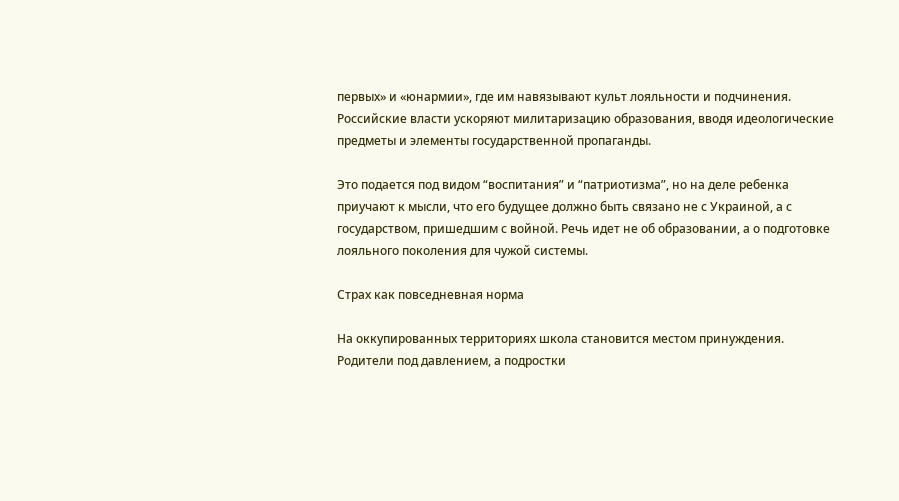первых» и «юнармии», где им навязывают культ лояльности и подчинения. Российские власти ускоряют милитаризацию образования, вводя идеологические предметы и элементы государственной пропаганды.

Это подается под видом “воспитания” и “патриотизма”, но на деле ребенка приучают к мысли, что его будущее должно быть связано не с Украиной, а с государством, пришедшим с войной. Речь идет не об образовании, а о подготовке лояльного поколения для чужой системы.

Страх как повседневная норма

На оккупированных территориях школа становится местом принуждения. Родители под давлением, а подростки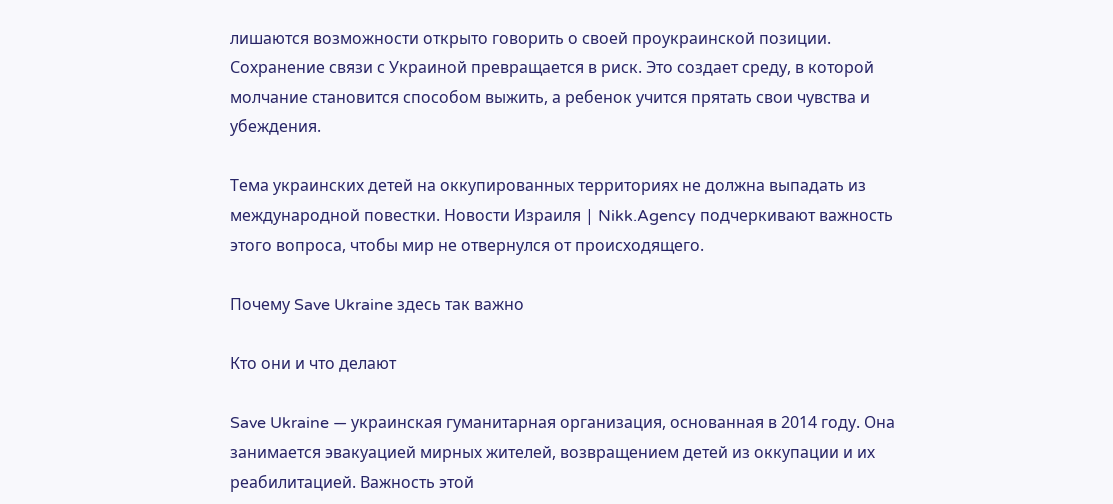лишаются возможности открыто говорить о своей проукраинской позиции. Сохранение связи с Украиной превращается в риск. Это создает среду, в которой молчание становится способом выжить, а ребенок учится прятать свои чувства и убеждения.

Тема украинских детей на оккупированных территориях не должна выпадать из международной повестки. Новости Израиля | Nikk.Agency подчеркивают важность этого вопроса, чтобы мир не отвернулся от происходящего.

Почему Save Ukraine здесь так важно

Кто они и что делают

Save Ukraine — украинская гуманитарная организация, основанная в 2014 году. Она занимается эвакуацией мирных жителей, возвращением детей из оккупации и их реабилитацией. Важность этой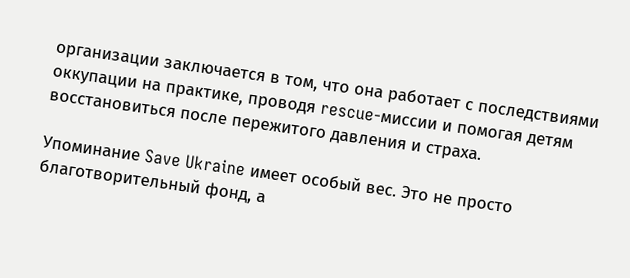организации заключается в том, что она работает с последствиями оккупации на практике, проводя rescue-миссии и помогая детям восстановиться после пережитого давления и страха.

Упоминание Save Ukraine имеет особый вес. Это не просто благотворительный фонд, а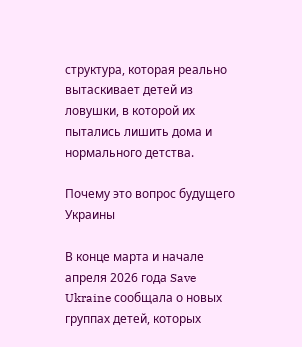структура, которая реально вытаскивает детей из ловушки, в которой их пытались лишить дома и нормального детства.

Почему это вопрос будущего Украины

В конце марта и начале апреля 2026 года Save Ukraine сообщала о новых группах детей, которых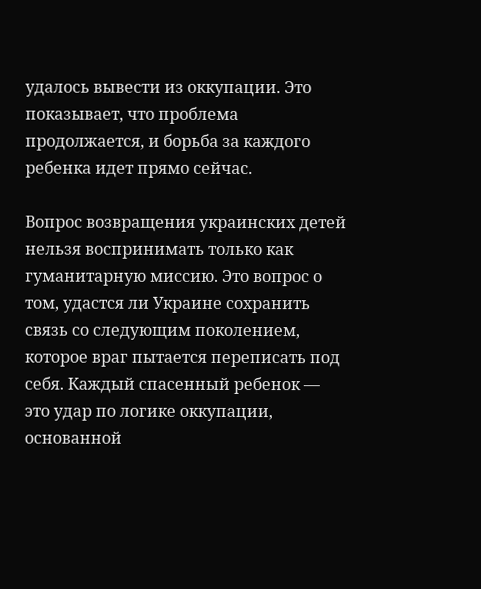удалось вывести из оккупации. Это показывает, что проблема продолжается, и борьба за каждого ребенка идет прямо сейчас.

Вопрос возвращения украинских детей нельзя воспринимать только как гуманитарную миссию. Это вопрос о том, удастся ли Украине сохранить связь со следующим поколением, которое враг пытается переписать под себя. Каждый спасенный ребенок — это удар по логике оккупации, основанной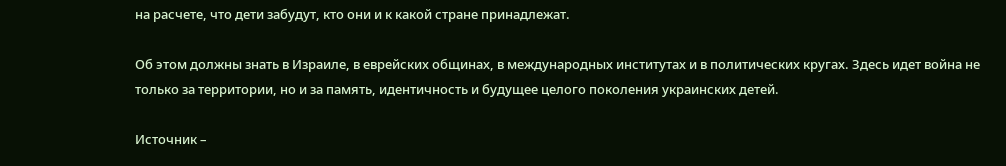на расчете, что дети забудут, кто они и к какой стране принадлежат.

Об этом должны знать в Израиле, в еврейских общинах, в международных институтах и в политических кругах. Здесь идет война не только за территории, но и за память, идентичность и будущее целого поколения украинских детей.

Источник –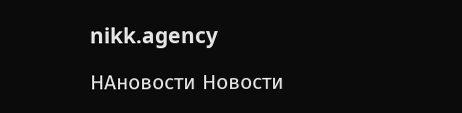nikk.agency

НАновости Новости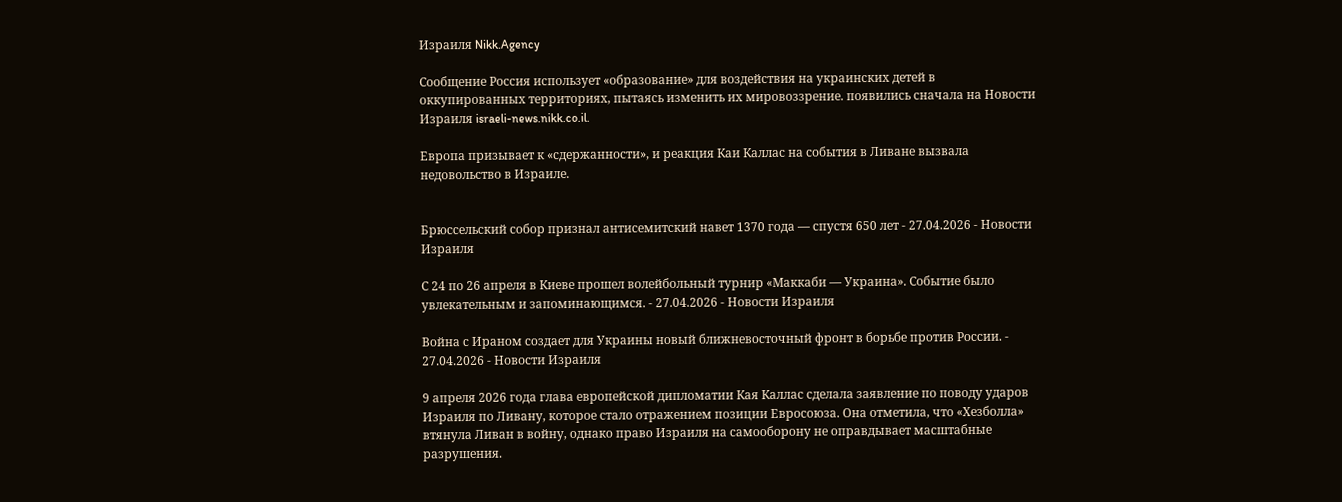Израиля Nikk.Agency

Сообщение Россия использует «образование» для воздействия на украинских детей в оккупированных территориях, пытаясь изменить их мировоззрение. появились сначала на Новости Израиля israeli-news.nikk.co.il.

Европа призывает к «сдержанности», и реакция Каи Каллас на события в Ливане вызвала недовольство в Израиле.


Брюссельский собор признал антисемитский навет 1370 года — спустя 650 лет - 27.04.2026 - Новости Израиля

С 24 по 26 апреля в Киеве прошел волейбольный турнир «Маккаби — Украина». Событие было увлекательным и запоминающимся. - 27.04.2026 - Новости Израиля

Война с Ираном создает для Украины новый ближневосточный фронт в борьбе против России. - 27.04.2026 - Новости Израиля

9 апреля 2026 года глава европейской дипломатии Кая Каллас сделала заявление по поводу ударов Израиля по Ливану, которое стало отражением позиции Евросоюза. Она отметила, что «Хезболла» втянула Ливан в войну, однако право Израиля на самооборону не оправдывает масштабные разрушения.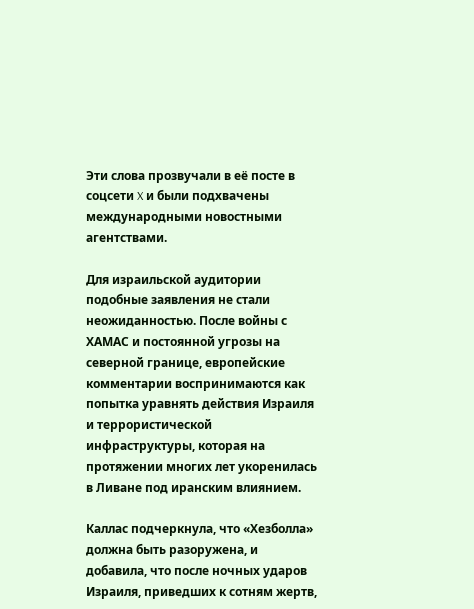Эти слова прозвучали в её посте в соцсети X и были подхвачены международными новостными агентствами.

Для израильской аудитории подобные заявления не стали неожиданностью. После войны с ХАМАС и постоянной угрозы на северной границе, европейские комментарии воспринимаются как попытка уравнять действия Израиля и террористической инфраструктуры, которая на протяжении многих лет укоренилась в Ливане под иранским влиянием.

Каллас подчеркнула, что «Хезболла» должна быть разоружена, и добавила, что после ночных ударов Израиля, приведших к сотням жертв,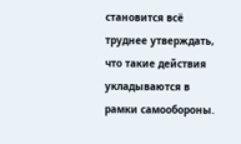становится всё труднее утверждать, что такие действия укладываются в рамки самообороны.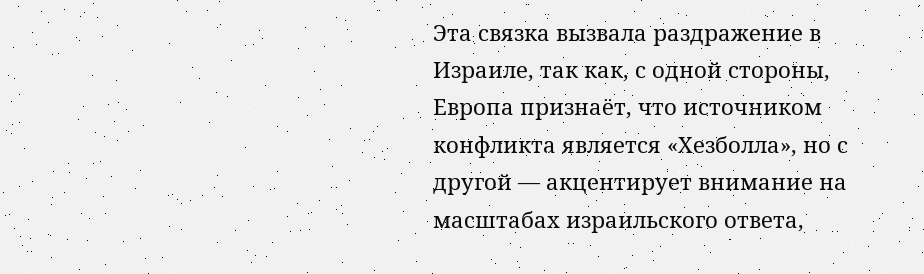Эта связка вызвала раздражение в Израиле, так как, с одной стороны, Европа признаёт, что источником конфликта является «Хезболла», но с другой — акцентирует внимание на масштабах израильского ответа,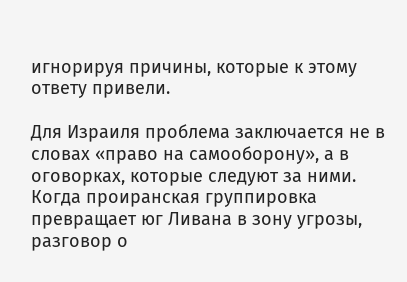игнорируя причины, которые к этому ответу привели.

Для Израиля проблема заключается не в словах «право на самооборону», а в оговорках, которые следуют за ними. Когда проиранская группировка превращает юг Ливана в зону угрозы, разговор о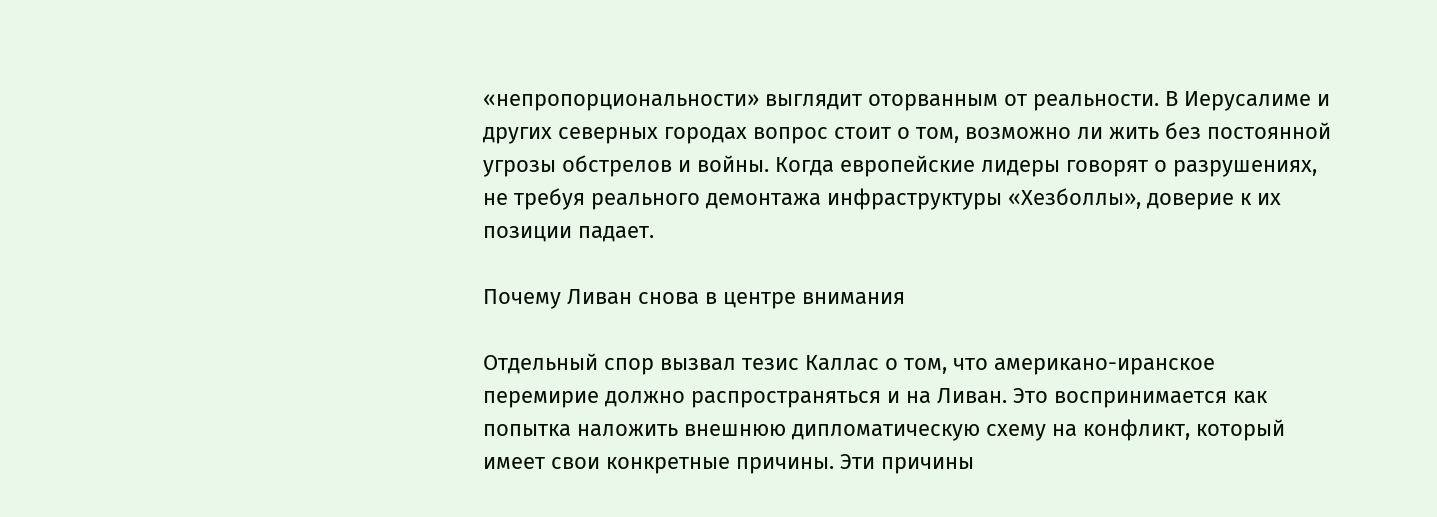«непропорциональности» выглядит оторванным от реальности. В Иерусалиме и других северных городах вопрос стоит о том, возможно ли жить без постоянной угрозы обстрелов и войны. Когда европейские лидеры говорят о разрушениях, не требуя реального демонтажа инфраструктуры «Хезболлы», доверие к их позиции падает.

Почему Ливан снова в центре внимания

Отдельный спор вызвал тезис Каллас о том, что американо-иранское перемирие должно распространяться и на Ливан. Это воспринимается как попытка наложить внешнюю дипломатическую схему на конфликт, который имеет свои конкретные причины. Эти причины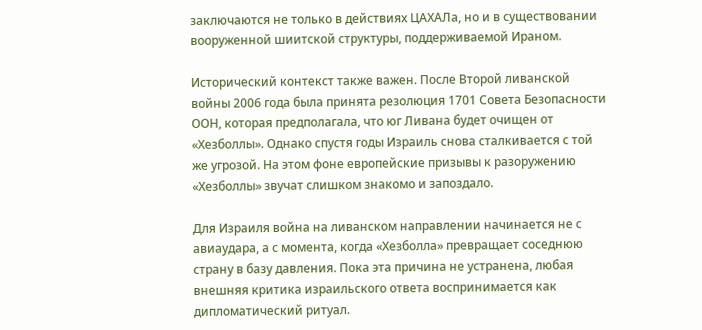заключаются не только в действиях ЦАХАЛа, но и в существовании вооруженной шиитской структуры, поддерживаемой Ираном.

Исторический контекст также важен. После Второй ливанской войны 2006 года была принята резолюция 1701 Совета Безопасности ООН, которая предполагала, что юг Ливана будет очищен от «Хезболлы». Однако спустя годы Израиль снова сталкивается с той же угрозой. На этом фоне европейские призывы к разоружению «Хезболлы» звучат слишком знакомо и запоздало.

Для Израиля война на ливанском направлении начинается не с авиаудара, а с момента, когда «Хезболла» превращает соседнюю страну в базу давления. Пока эта причина не устранена, любая внешняя критика израильского ответа воспринимается как дипломатический ритуал.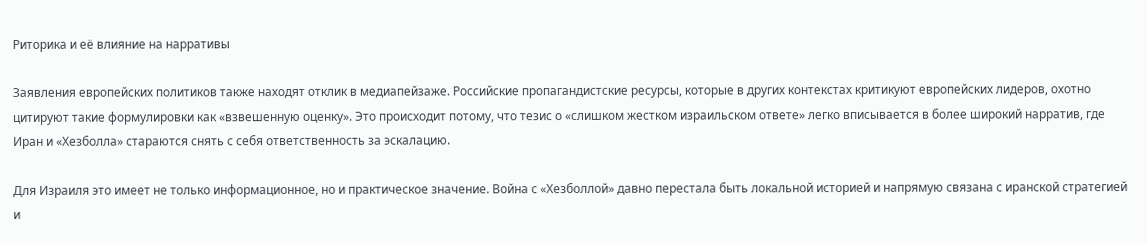Риторика и её влияние на нарративы

Заявления европейских политиков также находят отклик в медиапейзаже. Российские пропагандистские ресурсы, которые в других контекстах критикуют европейских лидеров, охотно цитируют такие формулировки как «взвешенную оценку». Это происходит потому, что тезис о «слишком жестком израильском ответе» легко вписывается в более широкий нарратив, где Иран и «Хезболла» стараются снять с себя ответственность за эскалацию.

Для Израиля это имеет не только информационное, но и практическое значение. Война с «Хезболлой» давно перестала быть локальной историей и напрямую связана с иранской стратегией и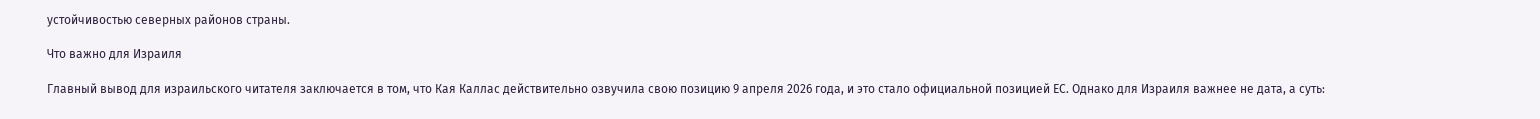устойчивостью северных районов страны.

Что важно для Израиля

Главный вывод для израильского читателя заключается в том, что Кая Каллас действительно озвучила свою позицию 9 апреля 2026 года, и это стало официальной позицией ЕС. Однако для Израиля важнее не дата, а суть: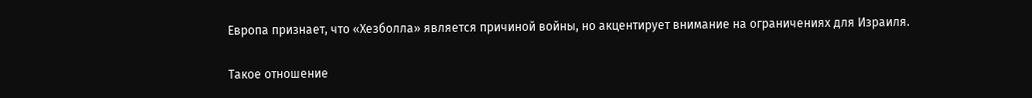Европа признает, что «Хезболла» является причиной войны, но акцентирует внимание на ограничениях для Израиля.

Такое отношение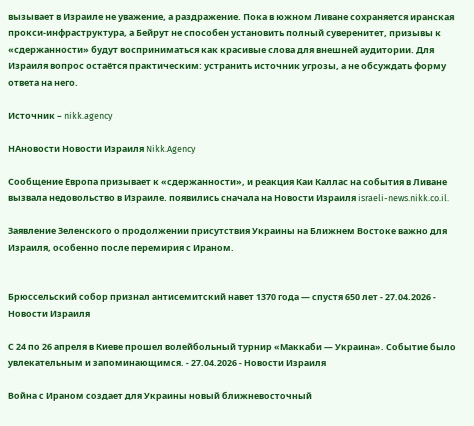вызывает в Израиле не уважение, а раздражение. Пока в южном Ливане сохраняется иранская прокси-инфраструктура, а Бейрут не способен установить полный суверенитет, призывы к «сдержанности» будут восприниматься как красивые слова для внешней аудитории. Для Израиля вопрос остаётся практическим: устранить источник угрозы, а не обсуждать форму ответа на него.

Источник – nikk.agency

НАновости Новости Израиля Nikk.Agency

Сообщение Европа призывает к «сдержанности», и реакция Каи Каллас на события в Ливане вызвала недовольство в Израиле. появились сначала на Новости Израиля israeli-news.nikk.co.il.

Заявление Зеленского о продолжении присутствия Украины на Ближнем Востоке важно для Израиля, особенно после перемирия с Ираном.


Брюссельский собор признал антисемитский навет 1370 года — спустя 650 лет - 27.04.2026 - Новости Израиля

С 24 по 26 апреля в Киеве прошел волейбольный турнир «Маккаби — Украина». Событие было увлекательным и запоминающимся. - 27.04.2026 - Новости Израиля

Война с Ираном создает для Украины новый ближневосточный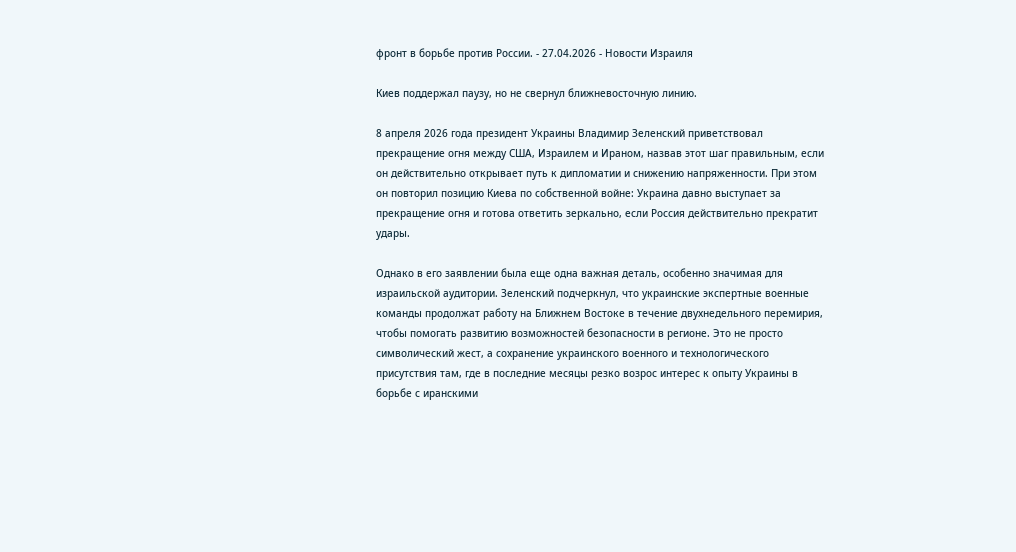фронт в борьбе против России. - 27.04.2026 - Новости Израиля

Киев поддержал паузу, но не свернул ближневосточную линию.

8 апреля 2026 года президент Украины Владимир Зеленский приветствовал прекращение огня между США, Израилем и Ираном, назвав этот шаг правильным, если он действительно открывает путь к дипломатии и снижению напряженности. При этом он повторил позицию Киева по собственной войне: Украина давно выступает за прекращение огня и готова ответить зеркально, если Россия действительно прекратит удары.

Однако в его заявлении была еще одна важная деталь, особенно значимая для израильской аудитории. Зеленский подчеркнул, что украинские экспертные военные команды продолжат работу на Ближнем Востоке в течение двухнедельного перемирия, чтобы помогать развитию возможностей безопасности в регионе. Это не просто символический жест, а сохранение украинского военного и технологического присутствия там, где в последние месяцы резко возрос интерес к опыту Украины в борьбе с иранскими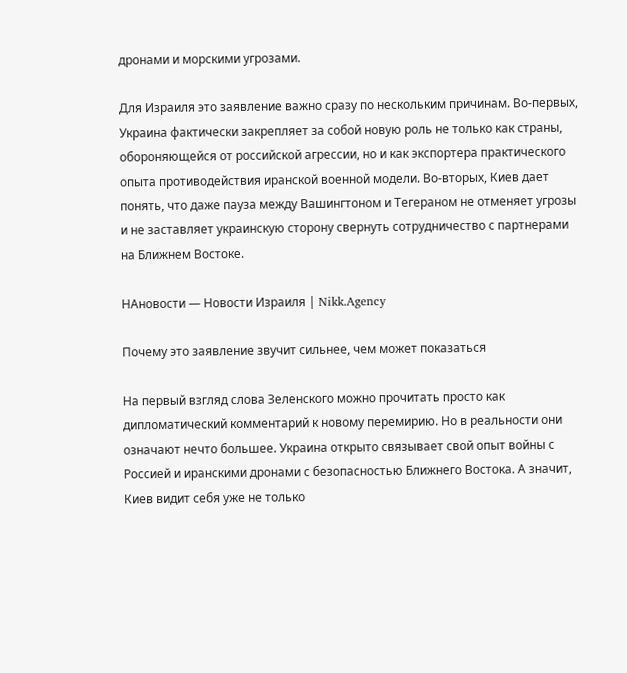дронами и морскими угрозами.

Для Израиля это заявление важно сразу по нескольким причинам. Во-первых, Украина фактически закрепляет за собой новую роль не только как страны, обороняющейся от российской агрессии, но и как экспортера практического опыта противодействия иранской военной модели. Во-вторых, Киев дает понять, что даже пауза между Вашингтоном и Тегераном не отменяет угрозы и не заставляет украинскую сторону свернуть сотрудничество с партнерами на Ближнем Востоке.

НАновости — Новости Израиля | Nikk.Agency

Почему это заявление звучит сильнее, чем может показаться

На первый взгляд слова Зеленского можно прочитать просто как дипломатический комментарий к новому перемирию. Но в реальности они означают нечто большее. Украина открыто связывает свой опыт войны с Россией и иранскими дронами с безопасностью Ближнего Востока. А значит, Киев видит себя уже не только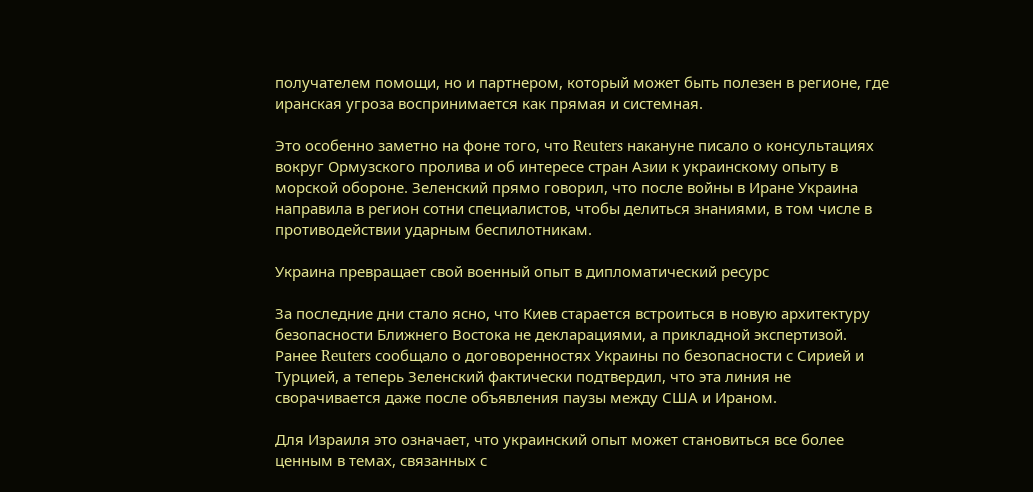получателем помощи, но и партнером, который может быть полезен в регионе, где иранская угроза воспринимается как прямая и системная.

Это особенно заметно на фоне того, что Reuters накануне писало о консультациях вокруг Ормузского пролива и об интересе стран Азии к украинскому опыту в морской обороне. Зеленский прямо говорил, что после войны в Иране Украина направила в регион сотни специалистов, чтобы делиться знаниями, в том числе в противодействии ударным беспилотникам.

Украина превращает свой военный опыт в дипломатический ресурс

За последние дни стало ясно, что Киев старается встроиться в новую архитектуру безопасности Ближнего Востока не декларациями, а прикладной экспертизой. Ранее Reuters сообщало о договоренностях Украины по безопасности с Сирией и Турцией, а теперь Зеленский фактически подтвердил, что эта линия не сворачивается даже после объявления паузы между США и Ираном.

Для Израиля это означает, что украинский опыт может становиться все более ценным в темах, связанных с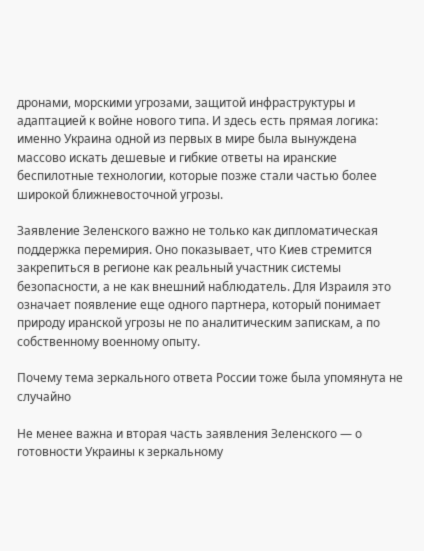дронами, морскими угрозами, защитой инфраструктуры и адаптацией к войне нового типа. И здесь есть прямая логика: именно Украина одной из первых в мире была вынуждена массово искать дешевые и гибкие ответы на иранские беспилотные технологии, которые позже стали частью более широкой ближневосточной угрозы.

Заявление Зеленского важно не только как дипломатическая поддержка перемирия. Оно показывает, что Киев стремится закрепиться в регионе как реальный участник системы безопасности, а не как внешний наблюдатель. Для Израиля это означает появление еще одного партнера, который понимает природу иранской угрозы не по аналитическим запискам, а по собственному военному опыту.

Почему тема зеркального ответа России тоже была упомянута не случайно

Не менее важна и вторая часть заявления Зеленского — о готовности Украины к зеркальному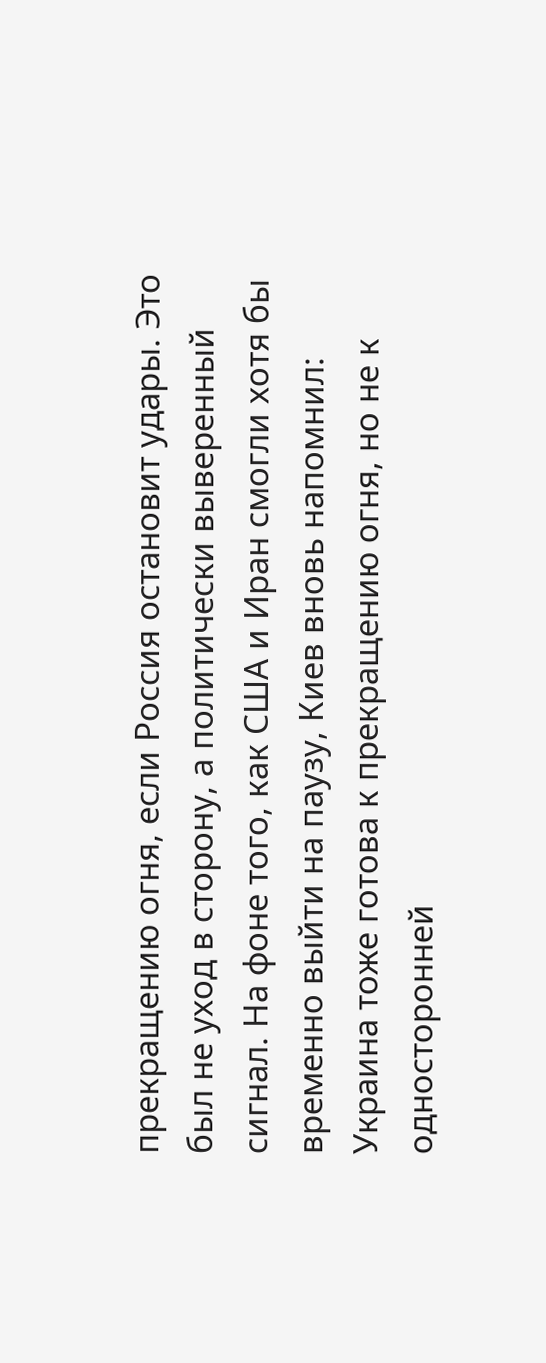прекращению огня, если Россия остановит удары. Это был не уход в сторону, а политически выверенный сигнал. На фоне того, как США и Иран смогли хотя бы временно выйти на паузу, Киев вновь напомнил: Украина тоже готова к прекращению огня, но не к односторонней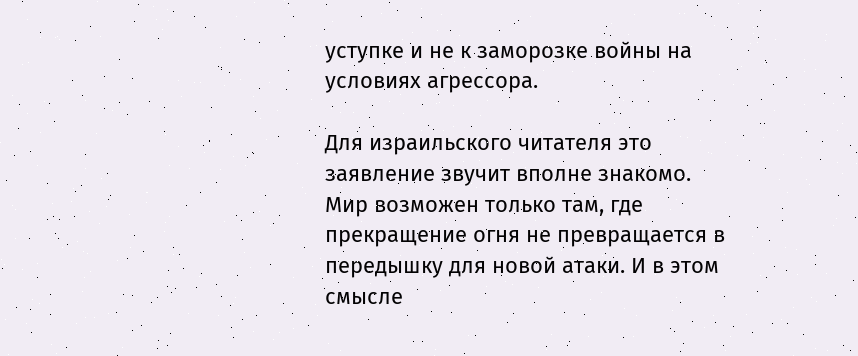уступке и не к заморозке войны на условиях агрессора.

Для израильского читателя это заявление звучит вполне знакомо. Мир возможен только там, где прекращение огня не превращается в передышку для новой атаки. И в этом смысле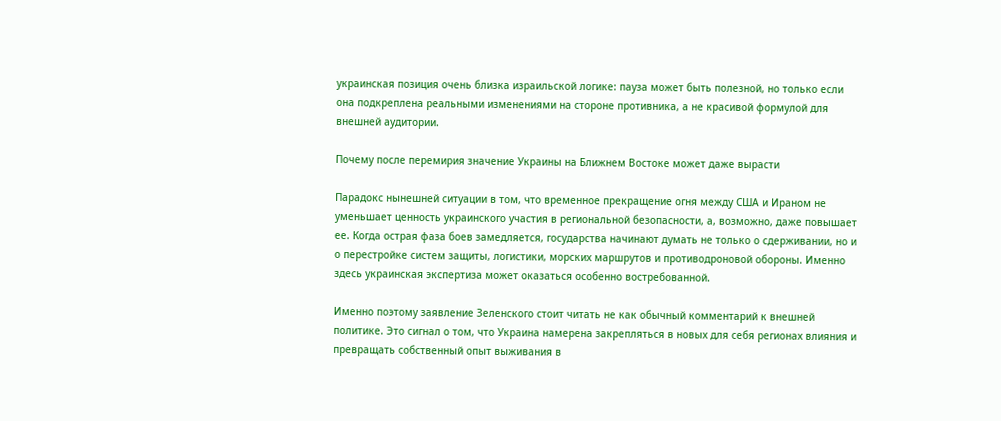украинская позиция очень близка израильской логике: пауза может быть полезной, но только если она подкреплена реальными изменениями на стороне противника, а не красивой формулой для внешней аудитории.

Почему после перемирия значение Украины на Ближнем Востоке может даже вырасти

Парадокс нынешней ситуации в том, что временное прекращение огня между США и Ираном не уменьшает ценность украинского участия в региональной безопасности, а, возможно, даже повышает ее. Когда острая фаза боев замедляется, государства начинают думать не только о сдерживании, но и о перестройке систем защиты, логистики, морских маршрутов и противодроновой обороны. Именно здесь украинская экспертиза может оказаться особенно востребованной.

Именно поэтому заявление Зеленского стоит читать не как обычный комментарий к внешней политике. Это сигнал о том, что Украина намерена закрепляться в новых для себя регионах влияния и превращать собственный опыт выживания в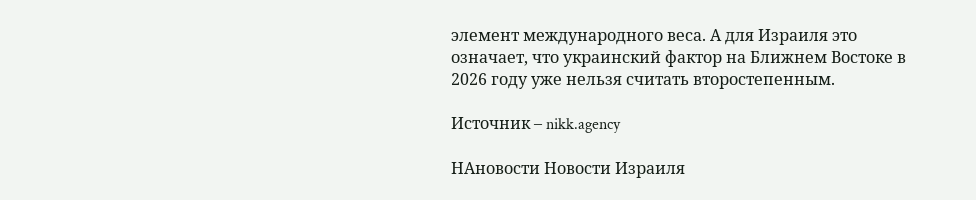элемент международного веса. А для Израиля это означает, что украинский фактор на Ближнем Востоке в 2026 году уже нельзя считать второстепенным.

Источник – nikk.agency

НАновости Новости Израиля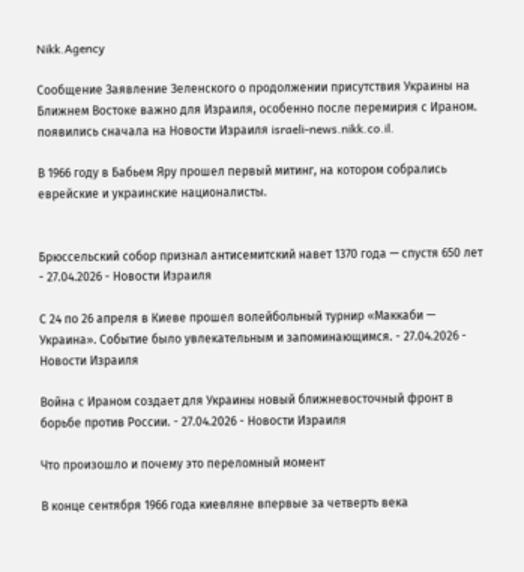Nikk.Agency

Сообщение Заявление Зеленского о продолжении присутствия Украины на Ближнем Востоке важно для Израиля, особенно после перемирия с Ираном. появились сначала на Новости Израиля israeli-news.nikk.co.il.

В 1966 году в Бабьем Яру прошел первый митинг, на котором собрались еврейские и украинские националисты.


Брюссельский собор признал антисемитский навет 1370 года — спустя 650 лет - 27.04.2026 - Новости Израиля

С 24 по 26 апреля в Киеве прошел волейбольный турнир «Маккаби — Украина». Событие было увлекательным и запоминающимся. - 27.04.2026 - Новости Израиля

Война с Ираном создает для Украины новый ближневосточный фронт в борьбе против России. - 27.04.2026 - Новости Израиля

Что произошло и почему это переломный момент

В конце сентября 1966 года киевляне впервые за четверть века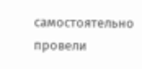самостоятельно провели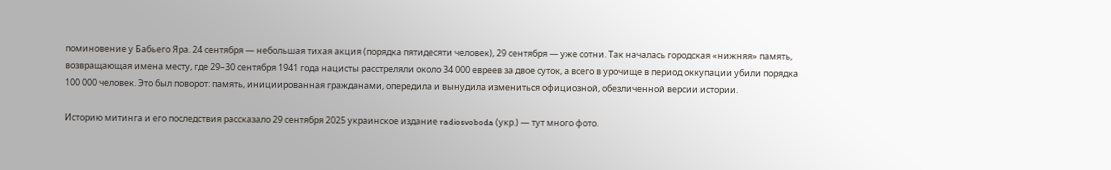поминовение у Бабьего Яра. 24 сентября — небольшая тихая акция (порядка пятидесяти человек), 29 сентября — уже сотни. Так началась городская «нижняя» память, возвращающая имена месту, где 29–30 сентября 1941 года нацисты расстреляли около 34 000 евреев за двое суток, а всего в урочище в период оккупации убили порядка 100 000 человек. Это был поворот: память, инициированная гражданами, опередила и вынудила измениться официозной, обезличенной версии истории.

Историю митинга и его последствия рассказало 29 сентября 2025 украинское издание radiosvoboda (укр.) — тут много фото.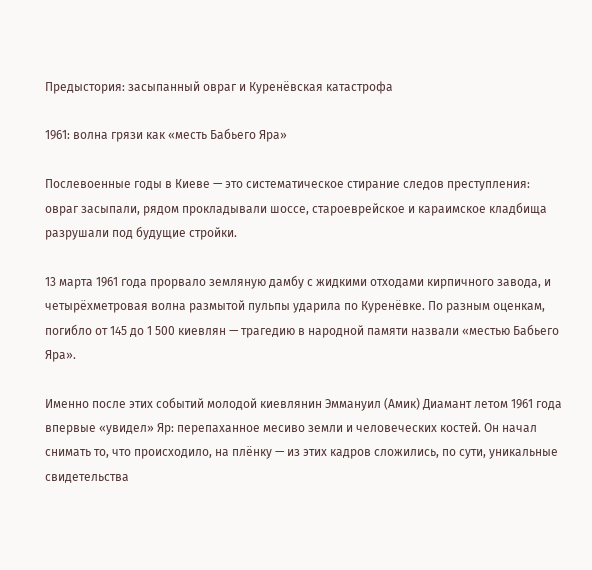Предыстория: засыпанный овраг и Куренёвская катастрофа

1961: волна грязи как «месть Бабьего Яра»

Послевоенные годы в Киеве — это систематическое стирание следов преступления: овраг засыпали, рядом прокладывали шоссе, староеврейское и караимское кладбища разрушали под будущие стройки.

13 марта 1961 года прорвало земляную дамбу с жидкими отходами кирпичного завода, и четырёхметровая волна размытой пульпы ударила по Куренёвке. По разным оценкам, погибло от 145 до 1 500 киевлян — трагедию в народной памяти назвали «местью Бабьего Яра».

Именно после этих событий молодой киевлянин Эммануил (Амик) Диамант летом 1961 года впервые «увидел» Яр: перепаханное месиво земли и человеческих костей. Он начал снимать то, что происходило, на плёнку — из этих кадров сложились, по сути, уникальные свидетельства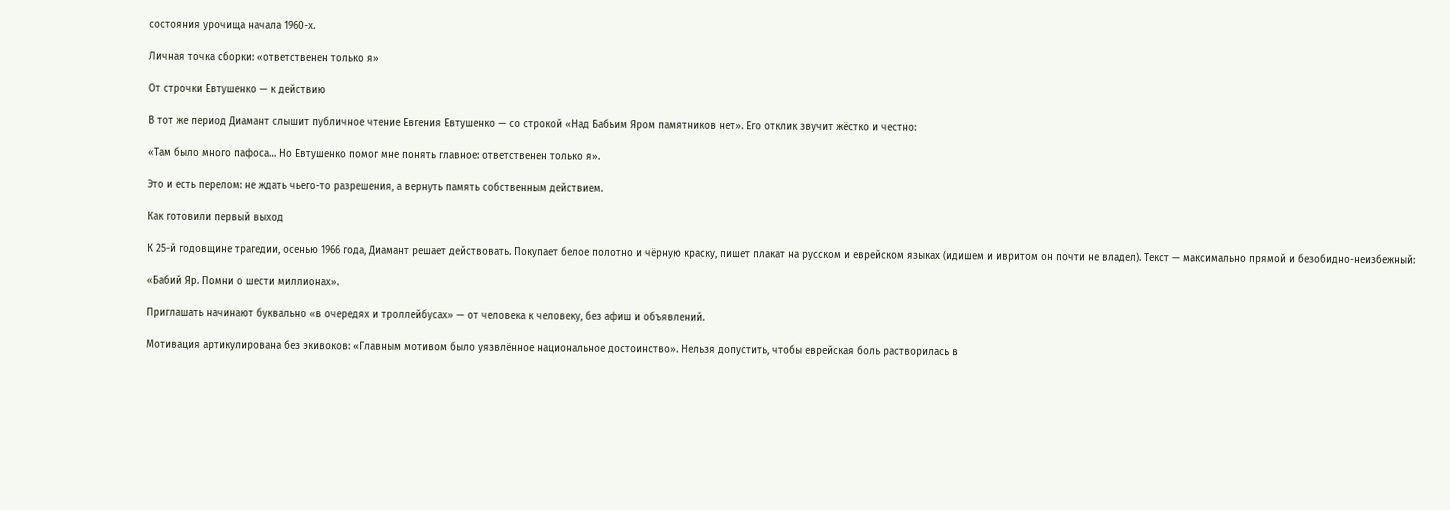состояния урочища начала 1960-х.

Личная точка сборки: «ответственен только я»

От строчки Евтушенко — к действию

В тот же период Диамант слышит публичное чтение Евгения Евтушенко — со строкой «Над Бабьим Яром памятников нет». Его отклик звучит жёстко и честно:

«Там было много пафоса… Но Евтушенко помог мне понять главное: ответственен только я».

Это и есть перелом: не ждать чьего-то разрешения, а вернуть память собственным действием.

Как готовили первый выход

К 25-й годовщине трагедии, осенью 1966 года, Диамант решает действовать. Покупает белое полотно и чёрную краску, пишет плакат на русском и еврейском языках (идишем и ивритом он почти не владел). Текст — максимально прямой и безобидно-неизбежный:

«Бабий Яр. Помни о шести миллионах».

Приглашать начинают буквально «в очередях и троллейбусах» — от человека к человеку, без афиш и объявлений.

Мотивация артикулирована без экивоков: «Главным мотивом было уязвлённое национальное достоинство». Нельзя допустить, чтобы еврейская боль растворилась в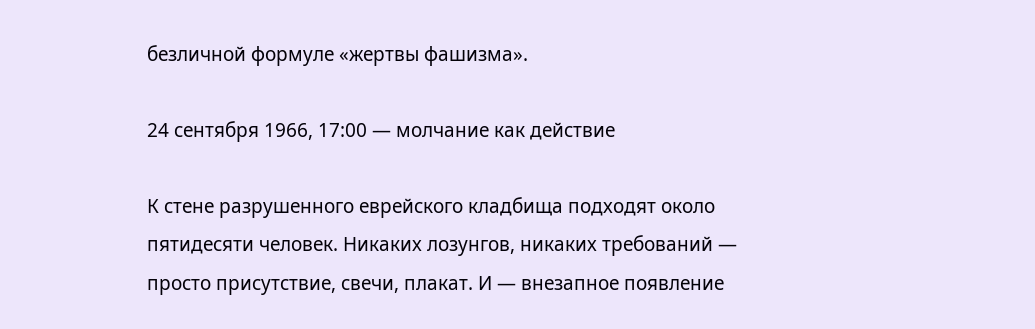безличной формуле «жертвы фашизма».

24 сентября 1966, 17:00 — молчание как действие

К стене разрушенного еврейского кладбища подходят около пятидесяти человек. Никаких лозунгов, никаких требований — просто присутствие, свечи, плакат. И — внезапное появление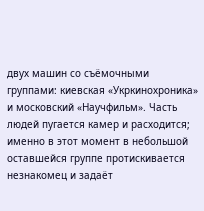двух машин со съёмочными группами: киевская «Укркинохроника» и московский «Научфильм». Часть людей пугается камер и расходится; именно в этот момент в небольшой оставшейся группе протискивается незнакомец и задаёт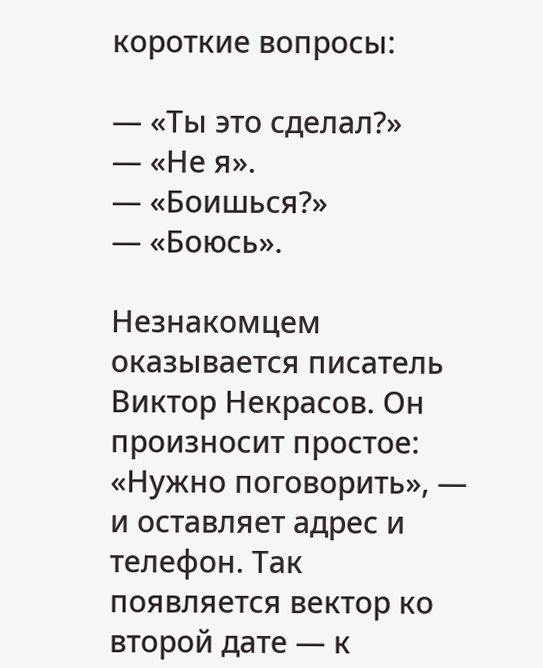короткие вопросы:

— «Ты это сделал?»
— «Не я».
— «Боишься?»
— «Боюсь».

Незнакомцем оказывается писатель Виктор Некрасов. Он произносит простое: «Нужно поговорить», — и оставляет адрес и телефон. Так появляется вектор ко второй дате — к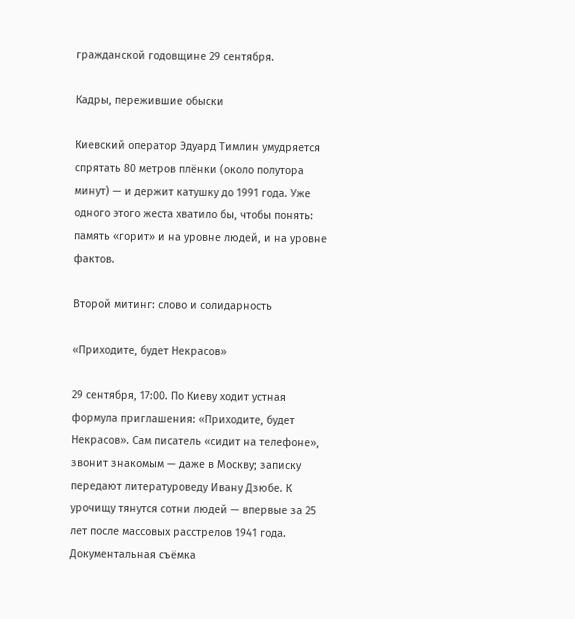гражданской годовщине 29 сентября.

Кадры, пережившие обыски

Киевский оператор Эдуард Тимлин умудряется спрятать 80 метров плёнки (около полутора минут) — и держит катушку до 1991 года. Уже одного этого жеста хватило бы, чтобы понять: память «горит» и на уровне людей, и на уровне фактов.

Второй митинг: слово и солидарность

«Приходите, будет Некрасов»

29 сентября, 17:00. По Киеву ходит устная формула приглашения: «Приходите, будет Некрасов». Сам писатель «сидит на телефоне», звонит знакомым — даже в Москву; записку передают литературоведу Ивану Дзюбе. К урочищу тянутся сотни людей — впервые за 25 лет после массовых расстрелов 1941 года. Документальная съёмка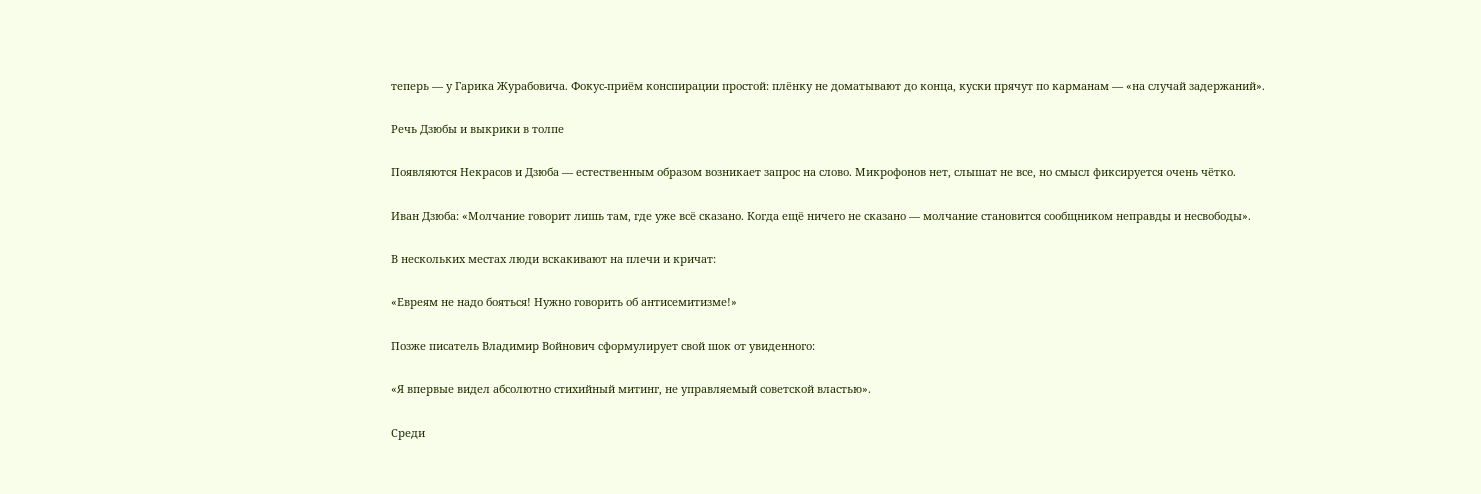теперь — у Гарика Журабовича. Фокус-приём конспирации простой: плёнку не доматывают до конца, куски прячут по карманам — «на случай задержаний».

Речь Дзюбы и выкрики в толпе

Появляются Некрасов и Дзюба — естественным образом возникает запрос на слово. Микрофонов нет, слышат не все, но смысл фиксируется очень чётко.

Иван Дзюба: «Молчание говорит лишь там, где уже всё сказано. Когда ещё ничего не сказано — молчание становится сообщником неправды и несвободы».

В нескольких местах люди вскакивают на плечи и кричат:

«Евреям не надо бояться! Нужно говорить об антисемитизме!»

Позже писатель Владимир Войнович сформулирует свой шок от увиденного:

«Я впервые видел абсолютно стихийный митинг, не управляемый советской властью».

Среди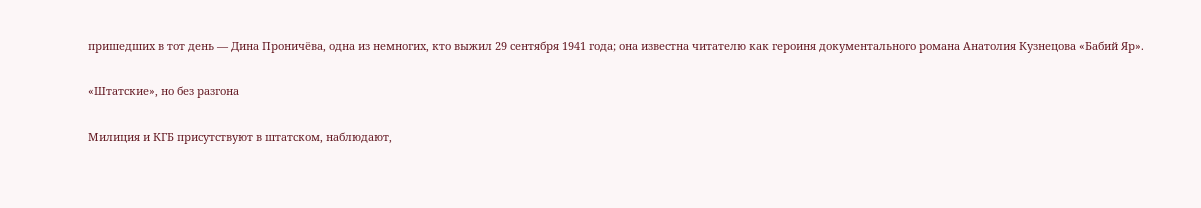пришедших в тот день — Дина Проничёва, одна из немногих, кто выжил 29 сентября 1941 года; она известна читателю как героиня документального романа Анатолия Кузнецова «Бабий Яр».

«Штатские», но без разгона

Милиция и КГБ присутствуют в штатском, наблюдают,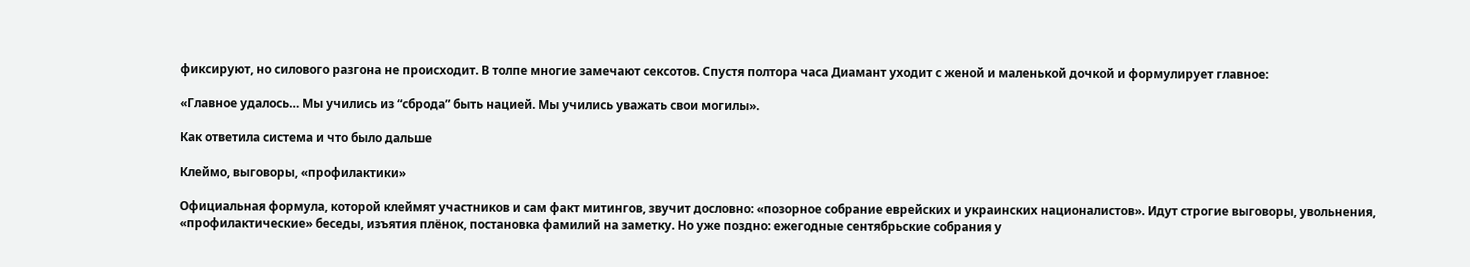фиксируют, но силового разгона не происходит. В толпе многие замечают сексотов. Спустя полтора часа Диамант уходит с женой и маленькой дочкой и формулирует главное:

«Главное удалось… Мы учились из “сброда” быть нацией. Мы учились уважать свои могилы».

Как ответила система и что было дальше

Клеймо, выговоры, «профилактики»

Официальная формула, которой клеймят участников и сам факт митингов, звучит дословно: «позорное собрание еврейских и украинских националистов». Идут строгие выговоры, увольнения, «профилактические» беседы, изъятия плёнок, постановка фамилий на заметку. Но уже поздно: ежегодные сентябрьские собрания у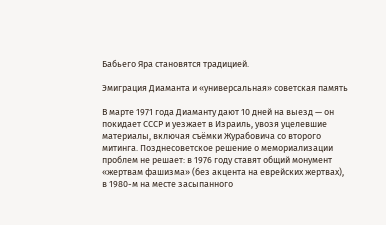Бабьего Яра становятся традицией.

Эмиграция Диаманта и «универсальная» советская память

В марте 1971 года Диаманту дают 10 дней на выезд — он покидает СССР и уезжает в Израиль, увозя уцелевшие материалы, включая съёмки Журабовича со второго митинга. Позднесоветское решение о мемориализации проблем не решает: в 1976 году ставят общий монумент «жертвам фашизма» (без акцента на еврейских жертвах), в 1980-м на месте засыпанного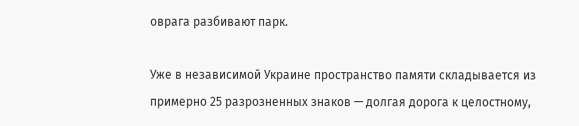оврага разбивают парк.

Уже в независимой Украине пространство памяти складывается из примерно 25 разрозненных знаков — долгая дорога к целостному,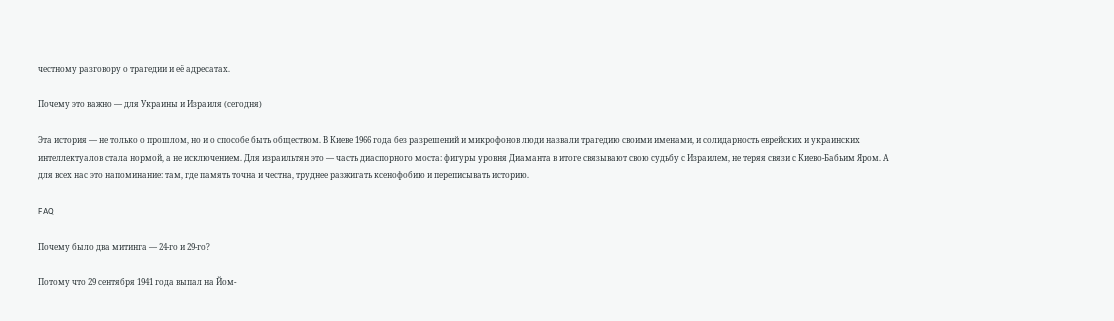честному разговору о трагедии и её адресатах.

Почему это важно — для Украины и Израиля (сегодня)

Эта история — не только о прошлом, но и о способе быть обществом. В Киеве 1966 года без разрешений и микрофонов люди назвали трагедию своими именами, и солидарность еврейских и украинских интеллектуалов стала нормой, а не исключением. Для израильтян это — часть диаспорного моста: фигуры уровня Диаманта в итоге связывают свою судьбу с Израилем, не теряя связи с Киево-Бабьим Яром. А для всех нас это напоминание: там, где память точна и честна, труднее разжигать ксенофобию и переписывать историю.

FAQ

Почему было два митинга — 24-го и 29-го?

Потому что 29 сентября 1941 года выпал на Йом-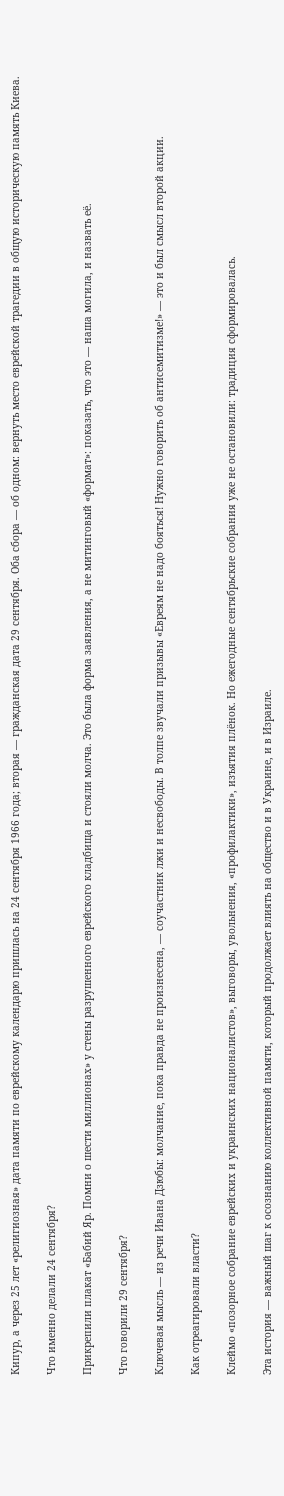Кипур, а через 25 лет «религиозная» дата памяти по еврейскому календарю пришлась на 24 сентября 1966 года; вторая — гражданская дата 29 сентября. Оба сбора — об одном: вернуть место еврейской трагедии в общую историческую память Киева.

Что именно делали 24 сентября?

Прикрепили плакат «Бабий Яр. Помни о шести миллионах» у стены разрушенного еврейского кладбища и стояли молча. Это была форма заявления, а не митинговый «формат»: показать, что это — наша могила, и назвать её.

Что говорили 29 сентября?

Ключевая мысль — из речи Ивана Дзюбы: молчание, пока правда не произнесена, — соучастник лжи и несвободы. В толпе звучали призывы «Евреям не надо бояться! Нужно говорить об антисемитизме!» — это и был смысл второй акции.

Как отреагировали власти?

Клеймо «позорное собрание еврейских и украинских националистов», выговоры, увольнения, «профилактики», изъятия плёнок. Но ежегодные сентябрьские собрания уже не остановили: традиция сформировалась.

Эта история — важный шаг к осознанию коллективной памяти, который продолжает влиять на общество и в Украине, и в Израиле.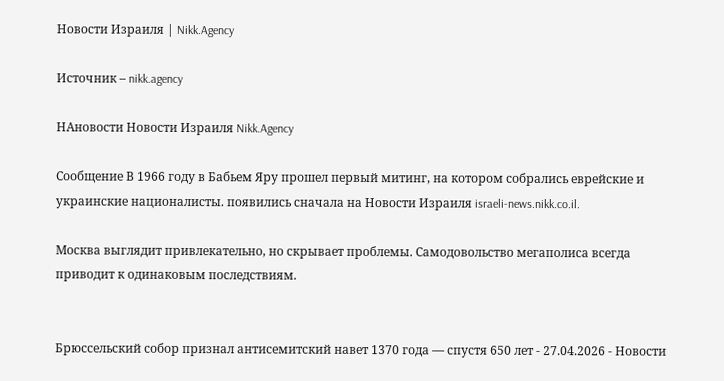Новости Израиля | Nikk.Agency

Источник – nikk.agency

НАновости Новости Израиля Nikk.Agency

Сообщение В 1966 году в Бабьем Яру прошел первый митинг, на котором собрались еврейские и украинские националисты. появились сначала на Новости Израиля israeli-news.nikk.co.il.

Москва выглядит привлекательно, но скрывает проблемы. Самодовольство мегаполиса всегда приводит к одинаковым последствиям.


Брюссельский собор признал антисемитский навет 1370 года — спустя 650 лет - 27.04.2026 - Новости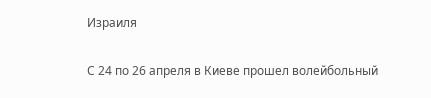Израиля

С 24 по 26 апреля в Киеве прошел волейбольный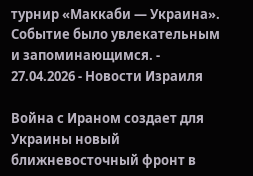турнир «Маккаби — Украина». Событие было увлекательным и запоминающимся. - 27.04.2026 - Новости Израиля

Война с Ираном создает для Украины новый ближневосточный фронт в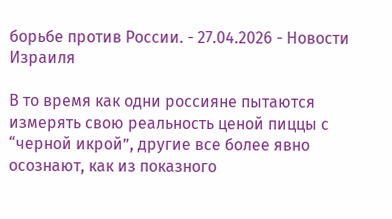борьбе против России. - 27.04.2026 - Новости Израиля

В то время как одни россияне пытаются измерять свою реальность ценой пиццы с “черной икрой”, другие все более явно осознают, как из показного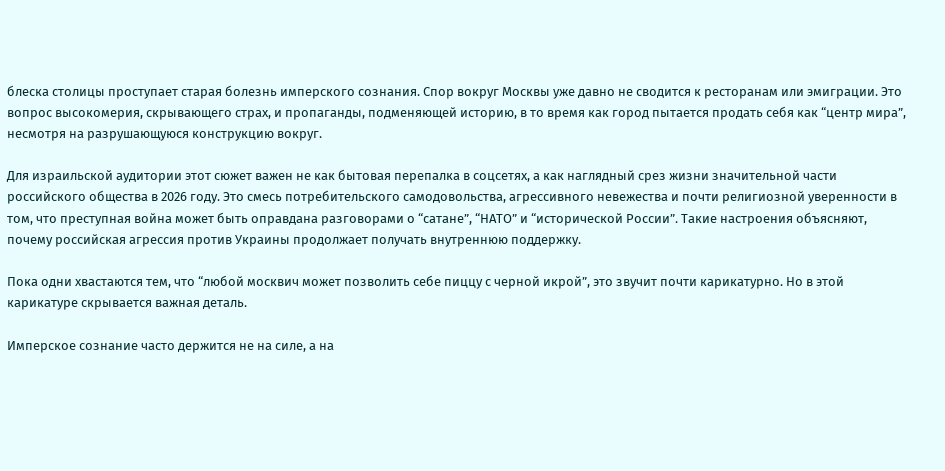блеска столицы проступает старая болезнь имперского сознания. Спор вокруг Москвы уже давно не сводится к ресторанам или эмиграции. Это вопрос высокомерия, скрывающего страх, и пропаганды, подменяющей историю, в то время как город пытается продать себя как “центр мира”, несмотря на разрушающуюся конструкцию вокруг.

Для израильской аудитории этот сюжет важен не как бытовая перепалка в соцсетях, а как наглядный срез жизни значительной части российского общества в 2026 году. Это смесь потребительского самодовольства, агрессивного невежества и почти религиозной уверенности в том, что преступная война может быть оправдана разговорами о “сатане”, “НАТО” и “исторической России”. Такие настроения объясняют, почему российская агрессия против Украины продолжает получать внутреннюю поддержку.

Пока одни хвастаются тем, что “любой москвич может позволить себе пиццу с черной икрой”, это звучит почти карикатурно. Но в этой карикатуре скрывается важная деталь.

Имперское сознание часто держится не на силе, а на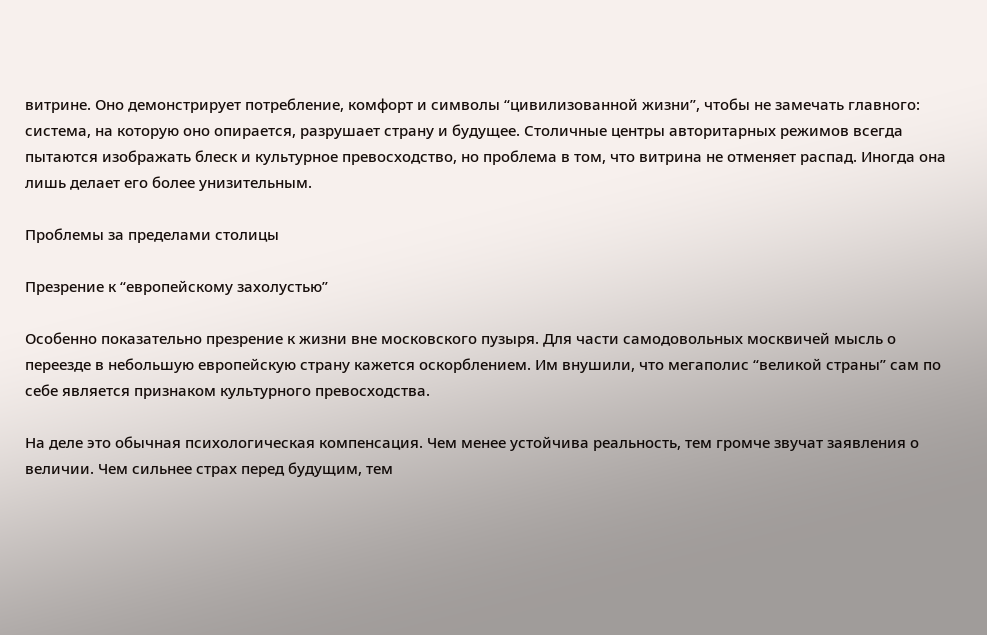витрине. Оно демонстрирует потребление, комфорт и символы “цивилизованной жизни”, чтобы не замечать главного: система, на которую оно опирается, разрушает страну и будущее. Столичные центры авторитарных режимов всегда пытаются изображать блеск и культурное превосходство, но проблема в том, что витрина не отменяет распад. Иногда она лишь делает его более унизительным.

Проблемы за пределами столицы

Презрение к “европейскому захолустью”

Особенно показательно презрение к жизни вне московского пузыря. Для части самодовольных москвичей мысль о переезде в небольшую европейскую страну кажется оскорблением. Им внушили, что мегаполис “великой страны” сам по себе является признаком культурного превосходства.

На деле это обычная психологическая компенсация. Чем менее устойчива реальность, тем громче звучат заявления о величии. Чем сильнее страх перед будущим, тем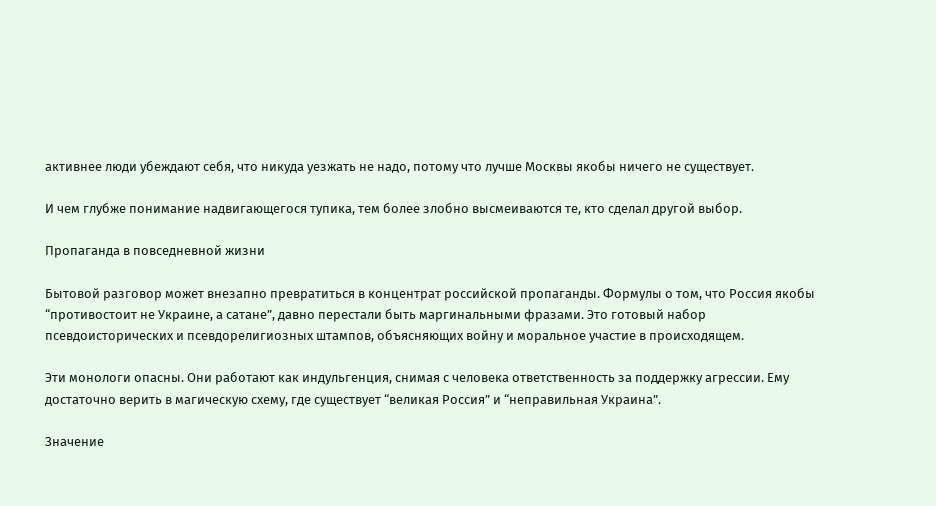активнее люди убеждают себя, что никуда уезжать не надо, потому что лучше Москвы якобы ничего не существует.

И чем глубже понимание надвигающегося тупика, тем более злобно высмеиваются те, кто сделал другой выбор.

Пропаганда в повседневной жизни

Бытовой разговор может внезапно превратиться в концентрат российской пропаганды. Формулы о том, что Россия якобы “противостоит не Украине, а сатане”, давно перестали быть маргинальными фразами. Это готовый набор псевдоисторических и псевдорелигиозных штампов, объясняющих войну и моральное участие в происходящем.

Эти монологи опасны. Они работают как индульгенция, снимая с человека ответственность за поддержку агрессии. Ему достаточно верить в магическую схему, где существует “великая Россия” и “неправильная Украина”.

Значение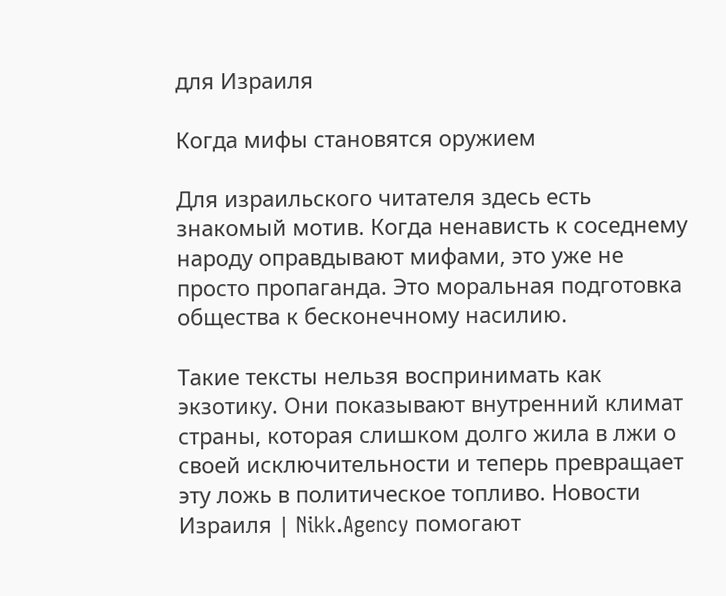для Израиля

Когда мифы становятся оружием

Для израильского читателя здесь есть знакомый мотив. Когда ненависть к соседнему народу оправдывают мифами, это уже не просто пропаганда. Это моральная подготовка общества к бесконечному насилию.

Такие тексты нельзя воспринимать как экзотику. Они показывают внутренний климат страны, которая слишком долго жила в лжи о своей исключительности и теперь превращает эту ложь в политическое топливо. Новости Израиля | Nikk.Agency помогают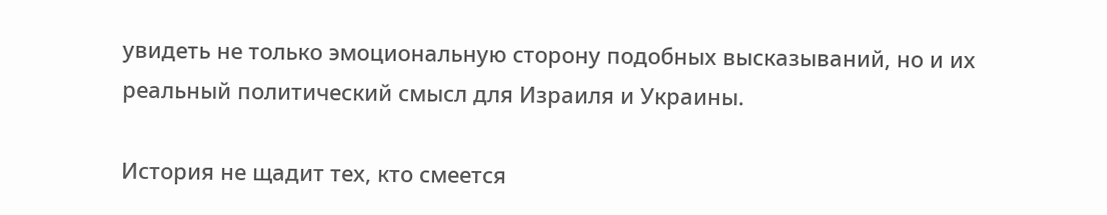увидеть не только эмоциональную сторону подобных высказываний, но и их реальный политический смысл для Израиля и Украины.

История не щадит тех, кто смеется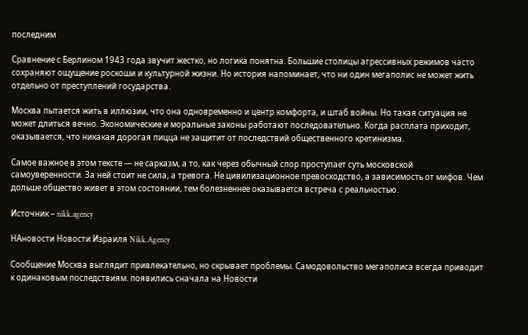последним

Сравнение с Берлином 1943 года звучит жестко, но логика понятна. Большие столицы агрессивных режимов часто сохраняют ощущение роскоши и культурной жизни. Но история напоминает, что ни один мегаполис не может жить отдельно от преступлений государства.

Москва пытается жить в иллюзии, что она одновременно и центр комфорта, и штаб войны. Но такая ситуация не может длиться вечно. Экономические и моральные законы работают последовательно. Когда расплата приходит, оказывается, что никакая дорогая пицца не защитит от последствий общественного кретинизма.

Самое важное в этом тексте — не сарказм, а то, как через обычный спор проступает суть московской самоуверенности. За ней стоит не сила, а тревога. Не цивилизационное превосходство, а зависимость от мифов. Чем дольше общество живет в этом состоянии, тем болезненнее оказывается встреча с реальностью.

Источник – nikk.agency

НАновости Новости Израиля Nikk.Agency

Сообщение Москва выглядит привлекательно, но скрывает проблемы. Самодовольство мегаполиса всегда приводит к одинаковым последствиям. появились сначала на Новости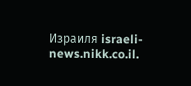Израиля israeli-news.nikk.co.il.